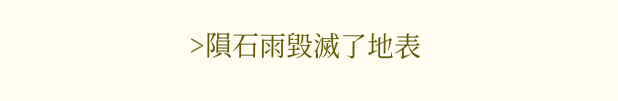>隕石雨毀滅了地表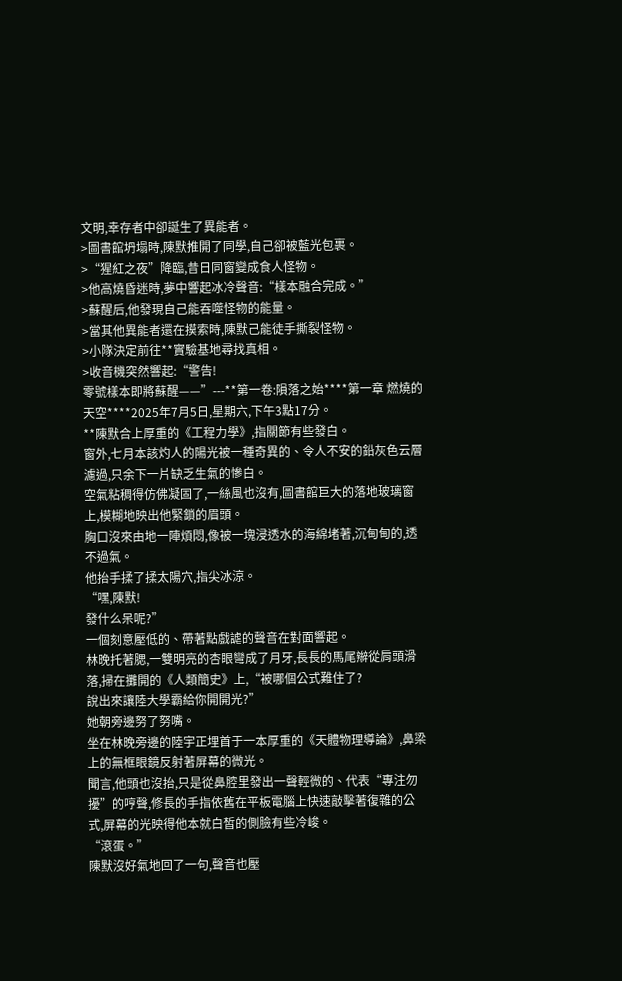文明,幸存者中卻誕生了異能者。
>圖書館坍塌時,陳默推開了同學,自己卻被藍光包裹。
>“猩紅之夜”降臨,昔日同窗變成食人怪物。
>他高燒昏迷時,夢中響起冰冷聲音:“樣本融合完成。”
>蘇醒后,他發現自己能吞噬怪物的能量。
>當其他異能者還在摸索時,陳默己能徒手撕裂怪物。
>小隊決定前往**實驗基地尋找真相。
>收音機突然響起:“警告!
零號樣本即將蘇醒——”---**第一卷:隕落之始****第一章 燃燒的天空****2025年7月5日,星期六,下午3點17分。
**陳默合上厚重的《工程力學》,指關節有些發白。
窗外,七月本該灼人的陽光被一種奇異的、令人不安的鉛灰色云層濾過,只余下一片缺乏生氣的慘白。
空氣粘稠得仿佛凝固了,一絲風也沒有,圖書館巨大的落地玻璃窗上,模糊地映出他緊鎖的眉頭。
胸口沒來由地一陣煩悶,像被一塊浸透水的海綿堵著,沉甸甸的,透不過氣。
他抬手揉了揉太陽穴,指尖冰涼。
“嘿,陳默!
發什么呆呢?”
一個刻意壓低的、帶著點戲謔的聲音在對面響起。
林晚托著腮,一雙明亮的杏眼彎成了月牙,長長的馬尾辮從肩頭滑落,掃在攤開的《人類簡史》上,“被哪個公式難住了?
說出來讓陸大學霸給你開開光?”
她朝旁邊努了努嘴。
坐在林晚旁邊的陸宇正埋首于一本厚重的《天體物理導論》,鼻梁上的無框眼鏡反射著屏幕的微光。
聞言,他頭也沒抬,只是從鼻腔里發出一聲輕微的、代表“專注勿擾”的哼聲,修長的手指依舊在平板電腦上快速敲擊著復雜的公式,屏幕的光映得他本就白皙的側臉有些冷峻。
“滾蛋。”
陳默沒好氣地回了一句,聲音也壓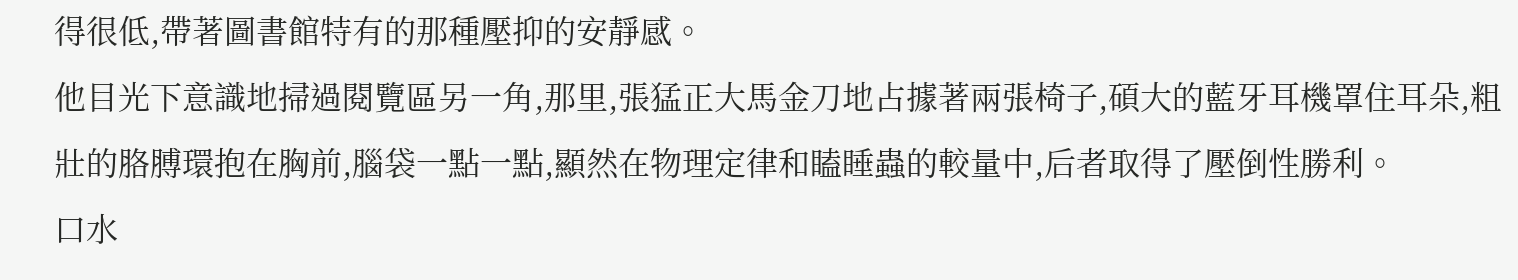得很低,帶著圖書館特有的那種壓抑的安靜感。
他目光下意識地掃過閱覽區另一角,那里,張猛正大馬金刀地占據著兩張椅子,碩大的藍牙耳機罩住耳朵,粗壯的胳膊環抱在胸前,腦袋一點一點,顯然在物理定律和瞌睡蟲的較量中,后者取得了壓倒性勝利。
口水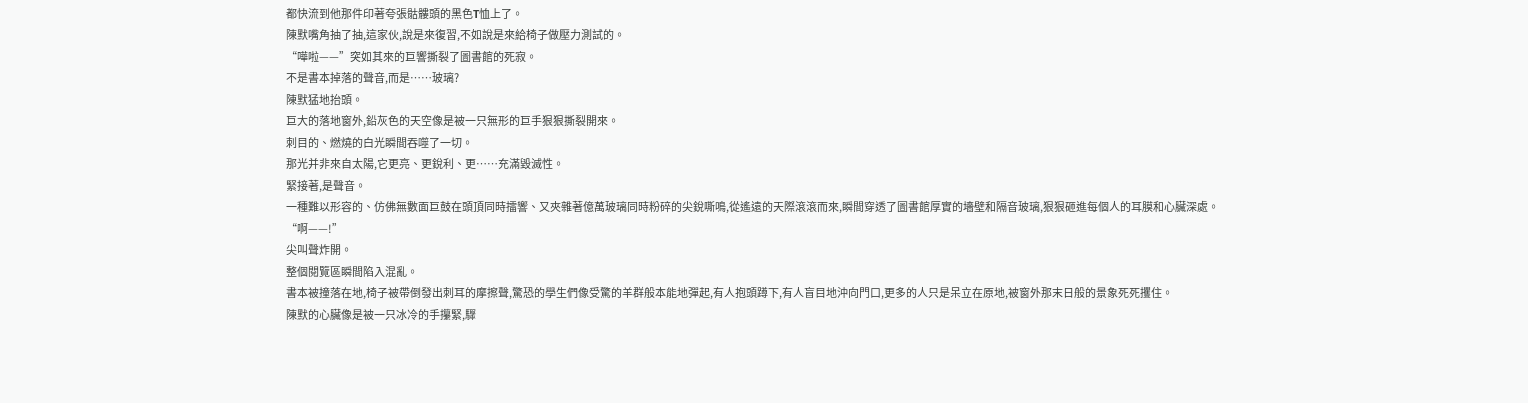都快流到他那件印著夸張骷髏頭的黑色T恤上了。
陳默嘴角抽了抽,這家伙,說是來復習,不如說是來給椅子做壓力測試的。
“嘩啦——”突如其來的巨響撕裂了圖書館的死寂。
不是書本掉落的聲音,而是……玻璃?
陳默猛地抬頭。
巨大的落地窗外,鉛灰色的天空像是被一只無形的巨手狠狠撕裂開來。
刺目的、燃燒的白光瞬間吞噬了一切。
那光并非來自太陽,它更亮、更銳利、更……充滿毀滅性。
緊接著,是聲音。
一種難以形容的、仿佛無數面巨鼓在頭頂同時擂響、又夾雜著億萬玻璃同時粉碎的尖銳嘶鳴,從遙遠的天際滾滾而來,瞬間穿透了圖書館厚實的墻壁和隔音玻璃,狠狠砸進每個人的耳膜和心臟深處。
“啊——!”
尖叫聲炸開。
整個閱覽區瞬間陷入混亂。
書本被撞落在地,椅子被帶倒發出刺耳的摩擦聲,驚恐的學生們像受驚的羊群般本能地彈起,有人抱頭蹲下,有人盲目地沖向門口,更多的人只是呆立在原地,被窗外那末日般的景象死死攫住。
陳默的心臟像是被一只冰冷的手攥緊,驟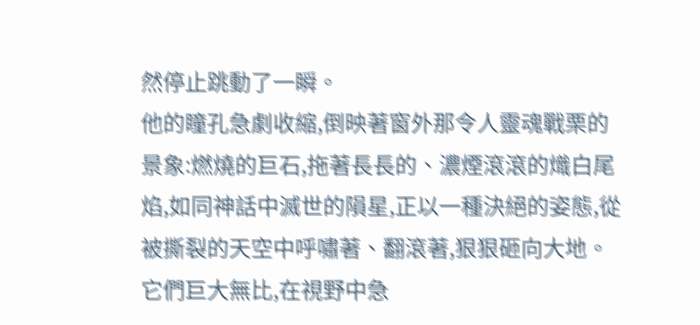然停止跳動了一瞬。
他的瞳孔急劇收縮,倒映著窗外那令人靈魂戰栗的景象:燃燒的巨石,拖著長長的、濃煙滾滾的熾白尾焰,如同神話中滅世的隕星,正以一種決絕的姿態,從被撕裂的天空中呼嘯著、翻滾著,狠狠砸向大地。
它們巨大無比,在視野中急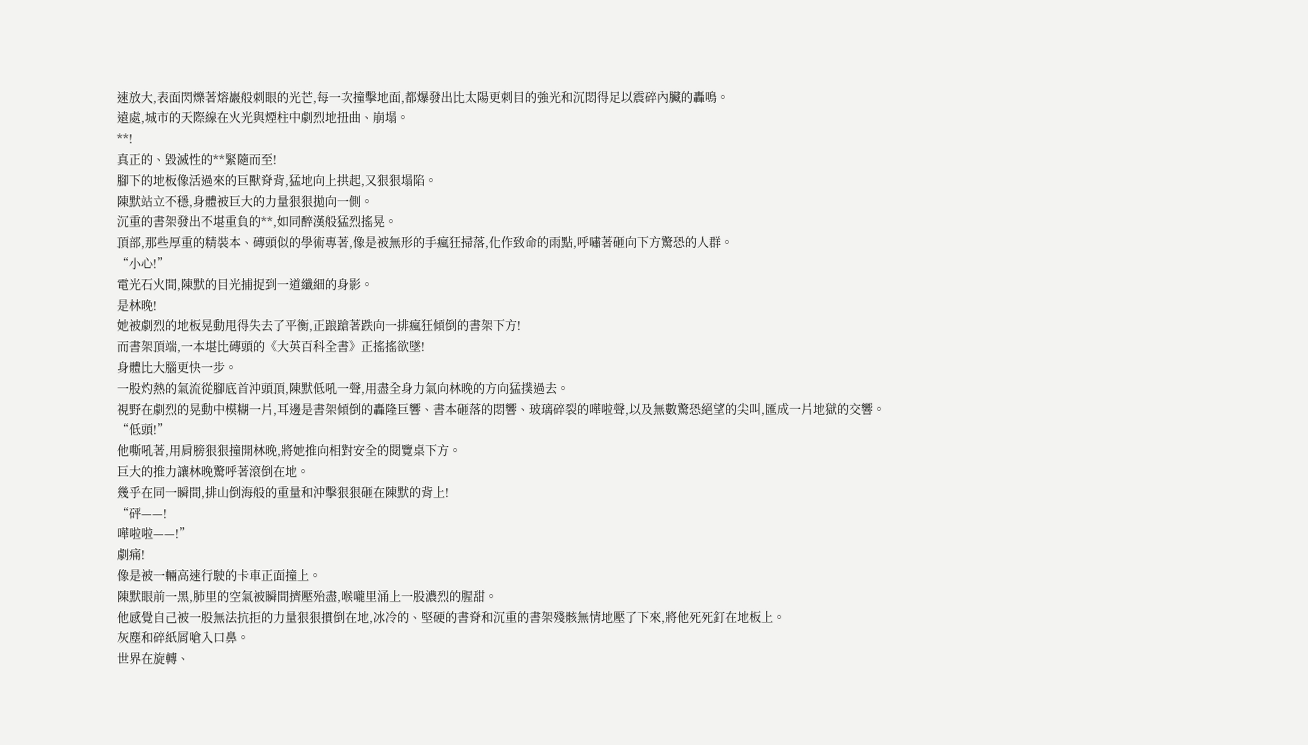速放大,表面閃爍著熔巖般刺眼的光芒,每一次撞擊地面,都爆發出比太陽更刺目的強光和沉悶得足以震碎內臟的轟鳴。
遠處,城市的天際線在火光與煙柱中劇烈地扭曲、崩塌。
**!
真正的、毀滅性的**緊隨而至!
腳下的地板像活過來的巨獸脊背,猛地向上拱起,又狠狠塌陷。
陳默站立不穩,身體被巨大的力量狠狠拋向一側。
沉重的書架發出不堪重負的**,如同醉漢般猛烈搖晃。
頂部,那些厚重的精裝本、磚頭似的學術專著,像是被無形的手瘋狂掃落,化作致命的雨點,呼嘯著砸向下方驚恐的人群。
“小心!”
電光石火間,陳默的目光捕捉到一道纖細的身影。
是林晚!
她被劇烈的地板晃動甩得失去了平衡,正踉蹌著跌向一排瘋狂傾倒的書架下方!
而書架頂端,一本堪比磚頭的《大英百科全書》正搖搖欲墜!
身體比大腦更快一步。
一股灼熱的氣流從腳底首沖頭頂,陳默低吼一聲,用盡全身力氣向林晚的方向猛撲過去。
視野在劇烈的晃動中模糊一片,耳邊是書架傾倒的轟隆巨響、書本砸落的悶響、玻璃碎裂的嘩啦聲,以及無數驚恐絕望的尖叫,匯成一片地獄的交響。
“低頭!”
他嘶吼著,用肩膀狠狠撞開林晚,將她推向相對安全的閱覽桌下方。
巨大的推力讓林晚驚呼著滾倒在地。
幾乎在同一瞬間,排山倒海般的重量和沖擊狠狠砸在陳默的背上!
“砰——!
嘩啦啦——!”
劇痛!
像是被一輛高速行駛的卡車正面撞上。
陳默眼前一黑,肺里的空氣被瞬間擠壓殆盡,喉嚨里涌上一股濃烈的腥甜。
他感覺自己被一股無法抗拒的力量狠狠摜倒在地,冰冷的、堅硬的書脊和沉重的書架殘骸無情地壓了下來,將他死死釘在地板上。
灰塵和碎紙屑嗆入口鼻。
世界在旋轉、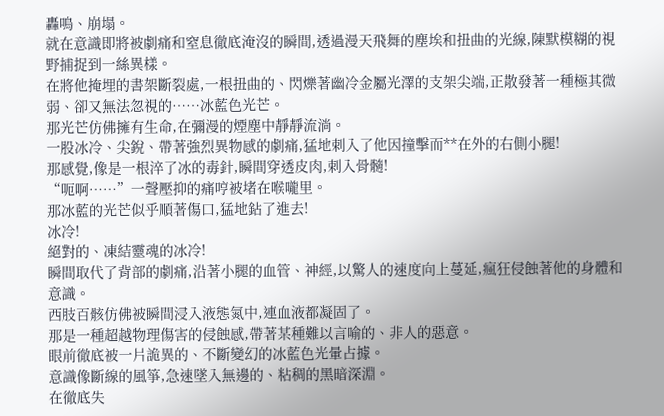轟鳴、崩塌。
就在意識即將被劇痛和窒息徹底淹沒的瞬間,透過漫天飛舞的塵埃和扭曲的光線,陳默模糊的視野捕捉到一絲異樣。
在將他掩埋的書架斷裂處,一根扭曲的、閃爍著幽冷金屬光澤的支架尖端,正散發著一種極其微弱、卻又無法忽視的……冰藍色光芒。
那光芒仿佛擁有生命,在彌漫的煙塵中靜靜流淌。
一股冰冷、尖銳、帶著強烈異物感的劇痛,猛地刺入了他因撞擊而**在外的右側小腿!
那感覺,像是一根淬了冰的毒針,瞬間穿透皮肉,刺入骨髓!
“呃啊……”一聲壓抑的痛哼被堵在喉嚨里。
那冰藍的光芒似乎順著傷口,猛地鉆了進去!
冰冷!
絕對的、凍結靈魂的冰冷!
瞬間取代了背部的劇痛,沿著小腿的血管、神經,以驚人的速度向上蔓延,瘋狂侵蝕著他的身體和意識。
西肢百骸仿佛被瞬間浸入液態氮中,連血液都凝固了。
那是一種超越物理傷害的侵蝕感,帶著某種難以言喻的、非人的惡意。
眼前徹底被一片詭異的、不斷變幻的冰藍色光暈占據。
意識像斷線的風箏,急速墜入無邊的、粘稠的黑暗深淵。
在徹底失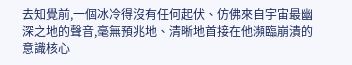去知覺前,一個冰冷得沒有任何起伏、仿佛來自宇宙最幽深之地的聲音,毫無預兆地、清晰地首接在他瀕臨崩潰的意識核心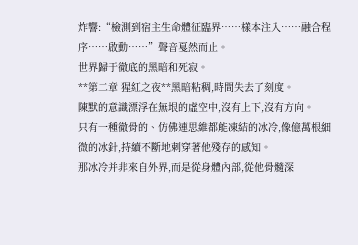炸響:“檢測到宿主生命體征臨界……樣本注入……融合程序……啟動……”聲音戛然而止。
世界歸于徹底的黑暗和死寂。
**第二章 猩紅之夜**黑暗粘稠,時間失去了刻度。
陳默的意識漂浮在無垠的虛空中,沒有上下,沒有方向。
只有一種徹骨的、仿佛連思維都能凍結的冰冷,像億萬根細微的冰針,持續不斷地刺穿著他殘存的感知。
那冰冷并非來自外界,而是從身體內部,從他骨髓深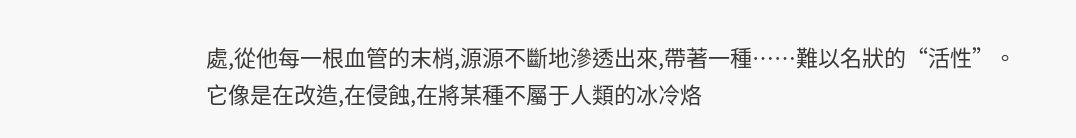處,從他每一根血管的末梢,源源不斷地滲透出來,帶著一種……難以名狀的“活性”。
它像是在改造,在侵蝕,在將某種不屬于人類的冰冷烙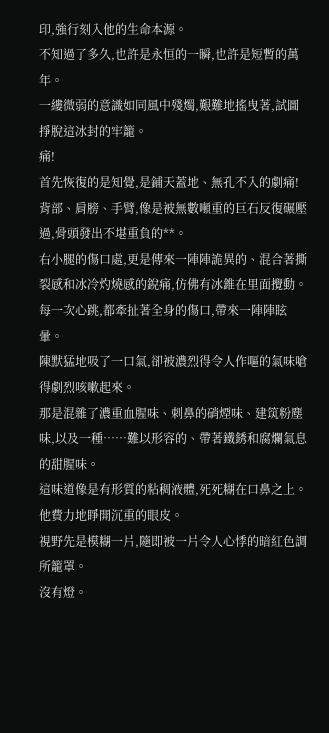印,強行刻入他的生命本源。
不知過了多久,也許是永恒的一瞬,也許是短暫的萬年。
一縷微弱的意識如同風中殘燭,艱難地搖曳著,試圖掙脫這冰封的牢籠。
痛!
首先恢復的是知覺,是鋪天蓋地、無孔不入的劇痛!
背部、肩膀、手臂,像是被無數噸重的巨石反復碾壓過,骨頭發出不堪重負的**。
右小腿的傷口處,更是傳來一陣陣詭異的、混合著撕裂感和冰冷灼燒感的銳痛,仿佛有冰錐在里面攪動。
每一次心跳,都牽扯著全身的傷口,帶來一陣陣眩暈。
陳默猛地吸了一口氣,卻被濃烈得令人作嘔的氣味嗆得劇烈咳嗽起來。
那是混雜了濃重血腥味、刺鼻的硝煙味、建筑粉塵味,以及一種……難以形容的、帶著鐵銹和腐爛氣息的甜腥味。
這味道像是有形質的粘稠液體,死死糊在口鼻之上。
他費力地睜開沉重的眼皮。
視野先是模糊一片,隨即被一片令人心悸的暗紅色調所籠罩。
沒有燈。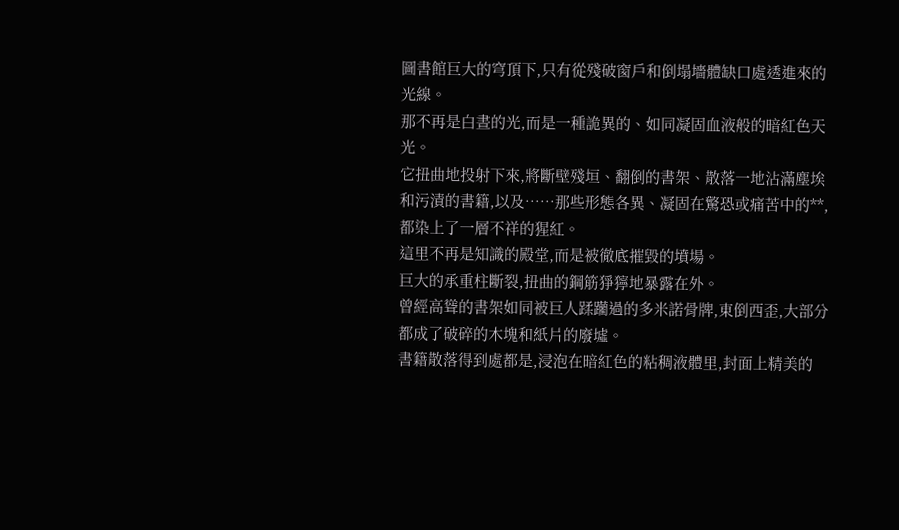圖書館巨大的穹頂下,只有從殘破窗戶和倒塌墻體缺口處透進來的光線。
那不再是白晝的光,而是一種詭異的、如同凝固血液般的暗紅色天光。
它扭曲地投射下來,將斷壁殘垣、翻倒的書架、散落一地沾滿塵埃和污漬的書籍,以及……那些形態各異、凝固在驚恐或痛苦中的**,都染上了一層不祥的猩紅。
這里不再是知識的殿堂,而是被徹底摧毀的墳場。
巨大的承重柱斷裂,扭曲的鋼筋猙獰地暴露在外。
曾經高聳的書架如同被巨人蹂躪過的多米諾骨牌,東倒西歪,大部分都成了破碎的木塊和紙片的廢墟。
書籍散落得到處都是,浸泡在暗紅色的粘稠液體里,封面上精美的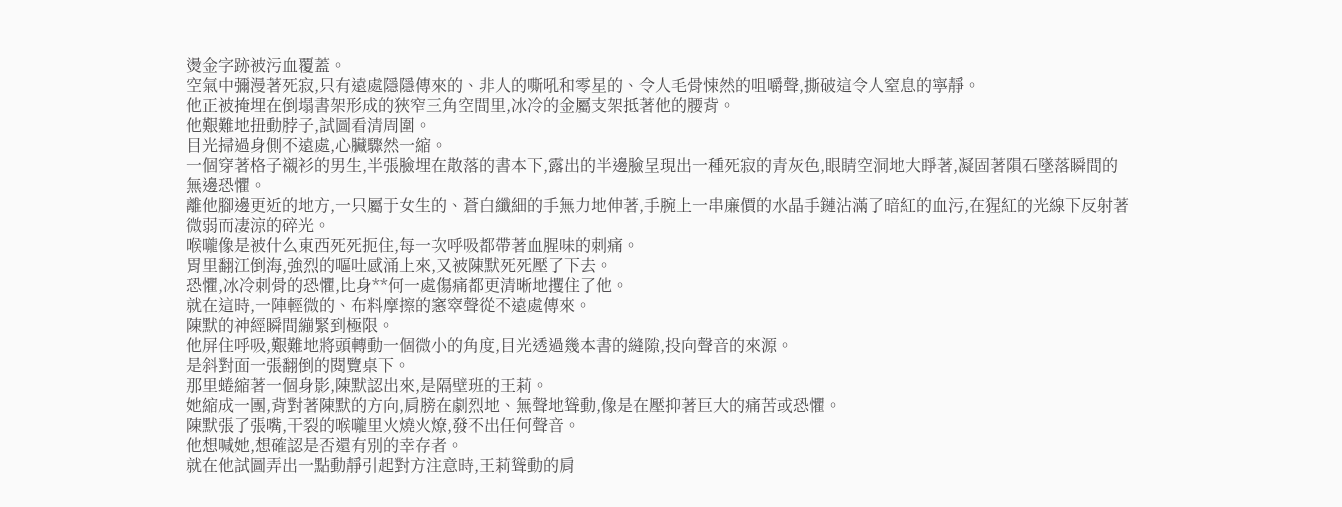燙金字跡被污血覆蓋。
空氣中彌漫著死寂,只有遠處隱隱傳來的、非人的嘶吼和零星的、令人毛骨悚然的咀嚼聲,撕破這令人窒息的寧靜。
他正被掩埋在倒塌書架形成的狹窄三角空間里,冰冷的金屬支架抵著他的腰背。
他艱難地扭動脖子,試圖看清周圍。
目光掃過身側不遠處,心臟驟然一縮。
一個穿著格子襯衫的男生,半張臉埋在散落的書本下,露出的半邊臉呈現出一種死寂的青灰色,眼睛空洞地大睜著,凝固著隕石墜落瞬間的無邊恐懼。
離他腳邊更近的地方,一只屬于女生的、蒼白纖細的手無力地伸著,手腕上一串廉價的水晶手鏈沾滿了暗紅的血污,在猩紅的光線下反射著微弱而凄涼的碎光。
喉嚨像是被什么東西死死扼住,每一次呼吸都帶著血腥味的刺痛。
胃里翻江倒海,強烈的嘔吐感涌上來,又被陳默死死壓了下去。
恐懼,冰冷刺骨的恐懼,比身**何一處傷痛都更清晰地攫住了他。
就在這時,一陣輕微的、布料摩擦的窸窣聲從不遠處傳來。
陳默的神經瞬間繃緊到極限。
他屏住呼吸,艱難地將頭轉動一個微小的角度,目光透過幾本書的縫隙,投向聲音的來源。
是斜對面一張翻倒的閱覽桌下。
那里蜷縮著一個身影,陳默認出來,是隔壁班的王莉。
她縮成一團,背對著陳默的方向,肩膀在劇烈地、無聲地聳動,像是在壓抑著巨大的痛苦或恐懼。
陳默張了張嘴,干裂的喉嚨里火燒火燎,發不出任何聲音。
他想喊她,想確認是否還有別的幸存者。
就在他試圖弄出一點動靜引起對方注意時,王莉聳動的肩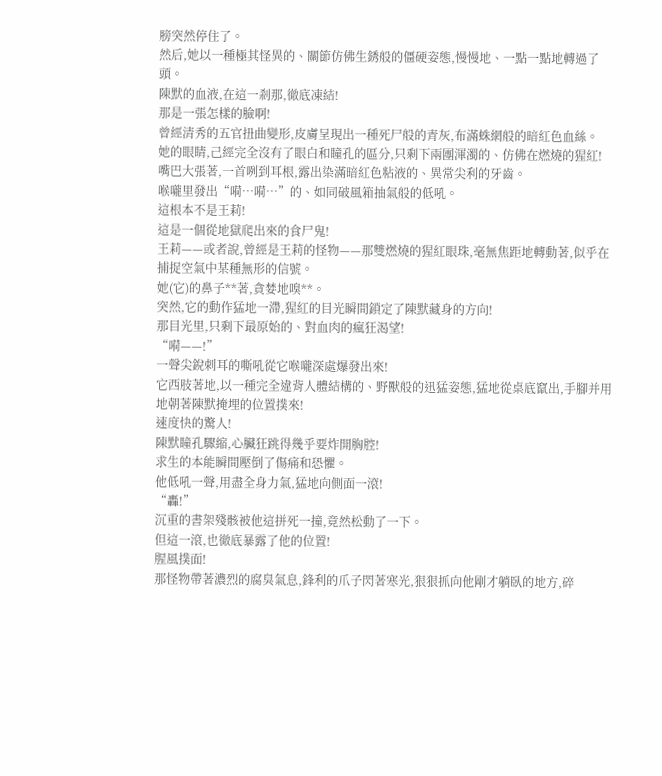膀突然停住了。
然后,她以一種極其怪異的、關節仿佛生銹般的僵硬姿態,慢慢地、一點一點地轉過了頭。
陳默的血液,在這一剎那,徹底凍結!
那是一張怎樣的臉啊!
曾經清秀的五官扭曲變形,皮膚呈現出一種死尸般的青灰,布滿蛛網般的暗紅色血絲。
她的眼睛,己經完全沒有了眼白和瞳孔的區分,只剩下兩團渾濁的、仿佛在燃燒的猩紅!
嘴巴大張著,一首咧到耳根,露出染滿暗紅色粘液的、異常尖利的牙齒。
喉嚨里發出“嗬…嗬…”的、如同破風箱抽氣般的低吼。
這根本不是王莉!
這是一個從地獄爬出來的食尸鬼!
王莉——或者說,曾經是王莉的怪物——那雙燃燒的猩紅眼珠,毫無焦距地轉動著,似乎在捕捉空氣中某種無形的信號。
她(它)的鼻子**著,貪婪地嗅**。
突然,它的動作猛地一滯,猩紅的目光瞬間鎖定了陳默藏身的方向!
那目光里,只剩下最原始的、對血肉的瘋狂渴望!
“嗬——!”
一聲尖銳刺耳的嘶吼從它喉嚨深處爆發出來!
它西肢著地,以一種完全違背人體結構的、野獸般的迅猛姿態,猛地從桌底竄出,手腳并用地朝著陳默掩埋的位置撲來!
速度快的驚人!
陳默瞳孔驟縮,心臟狂跳得幾乎要炸開胸腔!
求生的本能瞬間壓倒了傷痛和恐懼。
他低吼一聲,用盡全身力氣,猛地向側面一滾!
“轟!”
沉重的書架殘骸被他這拼死一撞,竟然松動了一下。
但這一滾,也徹底暴露了他的位置!
腥風撲面!
那怪物帶著濃烈的腐臭氣息,鋒利的爪子閃著寒光,狠狠抓向他剛才躺臥的地方,碎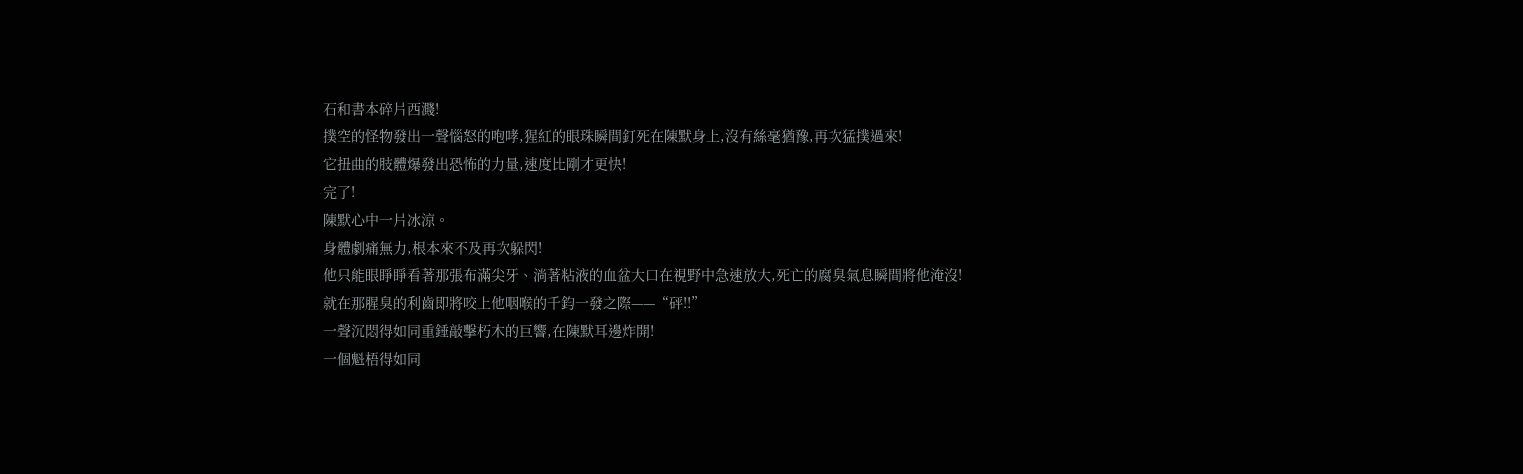石和書本碎片西濺!
撲空的怪物發出一聲惱怒的咆哮,猩紅的眼珠瞬間釘死在陳默身上,沒有絲毫猶豫,再次猛撲過來!
它扭曲的肢體爆發出恐怖的力量,速度比剛才更快!
完了!
陳默心中一片冰涼。
身體劇痛無力,根本來不及再次躲閃!
他只能眼睜睜看著那張布滿尖牙、淌著粘液的血盆大口在視野中急速放大,死亡的腐臭氣息瞬間將他淹沒!
就在那腥臭的利齒即將咬上他咽喉的千鈞一發之際——“砰!!”
一聲沉悶得如同重錘敲擊朽木的巨響,在陳默耳邊炸開!
一個魁梧得如同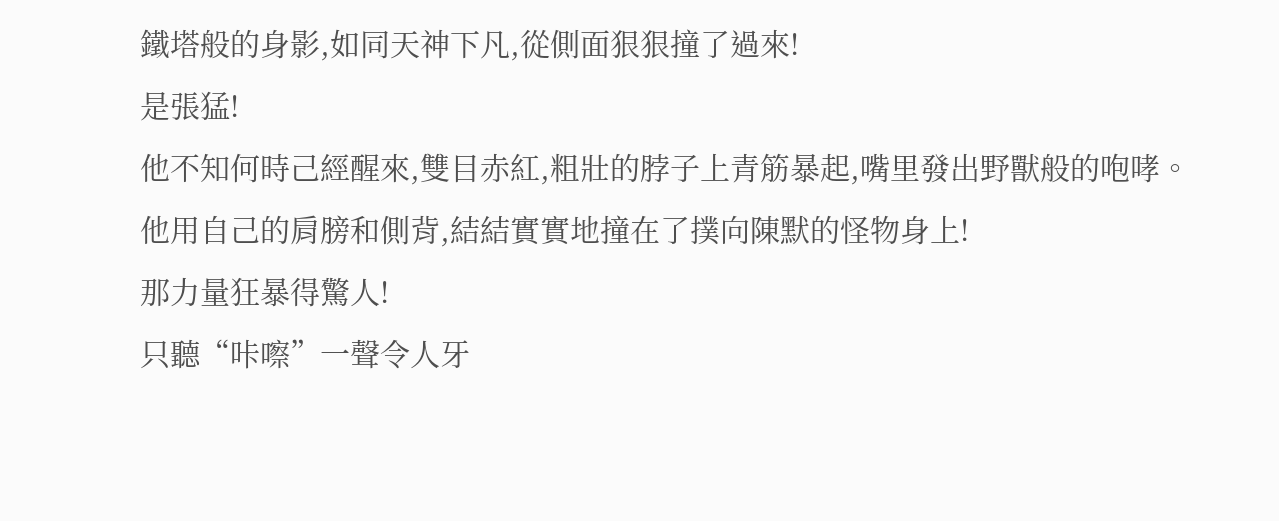鐵塔般的身影,如同天神下凡,從側面狠狠撞了過來!
是張猛!
他不知何時己經醒來,雙目赤紅,粗壯的脖子上青筋暴起,嘴里發出野獸般的咆哮。
他用自己的肩膀和側背,結結實實地撞在了撲向陳默的怪物身上!
那力量狂暴得驚人!
只聽“咔嚓”一聲令人牙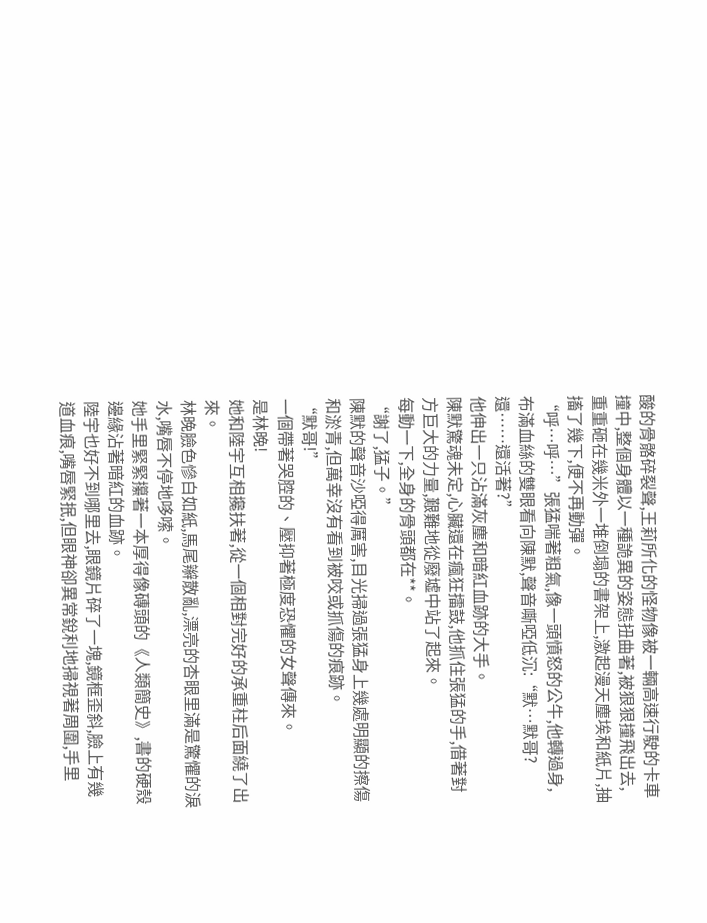酸的骨骼碎裂聲,王莉所化的怪物像被一輛高速行駛的卡車撞中,整個身體以一種詭異的姿態扭曲著,被狠狠撞飛出去,重重砸在幾米外一堆倒塌的書架上,激起漫天塵埃和紙片,抽搐了幾下,便不再動彈。
“呼…呼…”張猛喘著粗氣,像一頭憤怒的公牛,他轉過身,布滿血絲的雙眼看向陳默,聲音嘶啞低沉:“默…默哥?
還……還活著?”
他伸出一只沾滿灰塵和暗紅血跡的大手。
陳默驚魂未定,心臟還在瘋狂擂鼓,他抓住張猛的手,借著對方巨大的力量,艱難地從廢墟中站了起來。
每動一下,全身的骨頭都在**。
“謝了,猛子。”
陳默的聲音沙啞得厲害,目光掃過張猛身上幾處明顯的擦傷和淤青,但萬幸沒有看到被咬或抓傷的痕跡。
“默哥!”
一個帶著哭腔的、壓抑著極度恐懼的女聲傳來。
是林晚!
她和陸宇互相攙扶著,從一個相對完好的承重柱后面繞了出來。
林晚臉色慘白如紙,馬尾辮散亂,漂亮的杏眼里滿是驚懼的淚水,嘴唇不停地哆嗦。
她手里緊緊攥著一本厚得像磚頭的《人類簡史》,書的硬殼邊緣沾著暗紅的血跡。
陸宇也好不到哪里去,眼鏡片碎了一塊,鏡框歪斜,臉上有幾道血痕,嘴唇緊抿,但眼神卻異常銳利地掃視著周圍,手里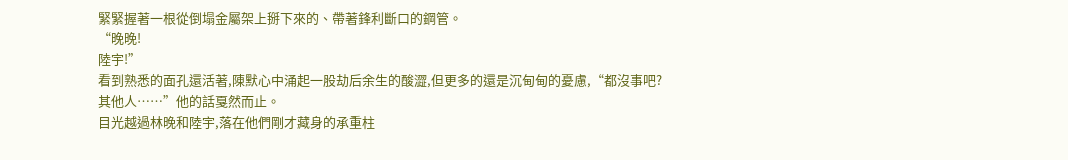緊緊握著一根從倒塌金屬架上掰下來的、帶著鋒利斷口的鋼管。
“晚晚!
陸宇!”
看到熟悉的面孔還活著,陳默心中涌起一股劫后余生的酸澀,但更多的還是沉甸甸的憂慮,“都沒事吧?
其他人……”他的話戛然而止。
目光越過林晚和陸宇,落在他們剛才藏身的承重柱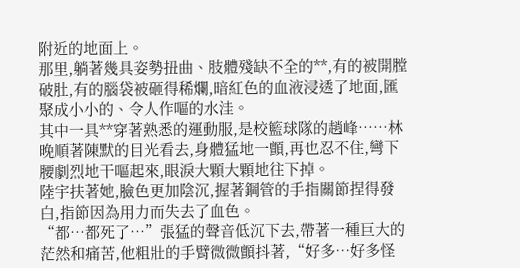附近的地面上。
那里,躺著幾具姿勢扭曲、肢體殘缺不全的**,有的被開膛破肚,有的腦袋被砸得稀爛,暗紅色的血液浸透了地面,匯聚成小小的、令人作嘔的水洼。
其中一具**穿著熟悉的運動服,是校籃球隊的趙峰……林晚順著陳默的目光看去,身體猛地一顫,再也忍不住,彎下腰劇烈地干嘔起來,眼淚大顆大顆地往下掉。
陸宇扶著她,臉色更加陰沉,握著鋼管的手指關節捏得發白,指節因為用力而失去了血色。
“都…都死了…”張猛的聲音低沉下去,帶著一種巨大的茫然和痛苦,他粗壯的手臂微微顫抖著,“好多…好多怪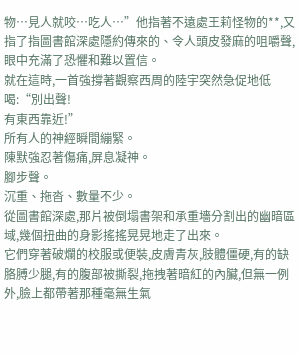物…見人就咬…吃人…”他指著不遠處王莉怪物的**,又指了指圖書館深處隱約傳來的、令人頭皮發麻的咀嚼聲,眼中充滿了恐懼和難以置信。
就在這時,一首強撐著觀察西周的陸宇突然急促地低喝:“別出聲!
有東西靠近!”
所有人的神經瞬間繃緊。
陳默強忍著傷痛,屏息凝神。
腳步聲。
沉重、拖沓、數量不少。
從圖書館深處,那片被倒塌書架和承重墻分割出的幽暗區域,幾個扭曲的身影搖搖晃晃地走了出來。
它們穿著破爛的校服或便裝,皮膚青灰,肢體僵硬,有的缺胳膊少腿,有的腹部被撕裂,拖拽著暗紅的內臟,但無一例外,臉上都帶著那種毫無生氣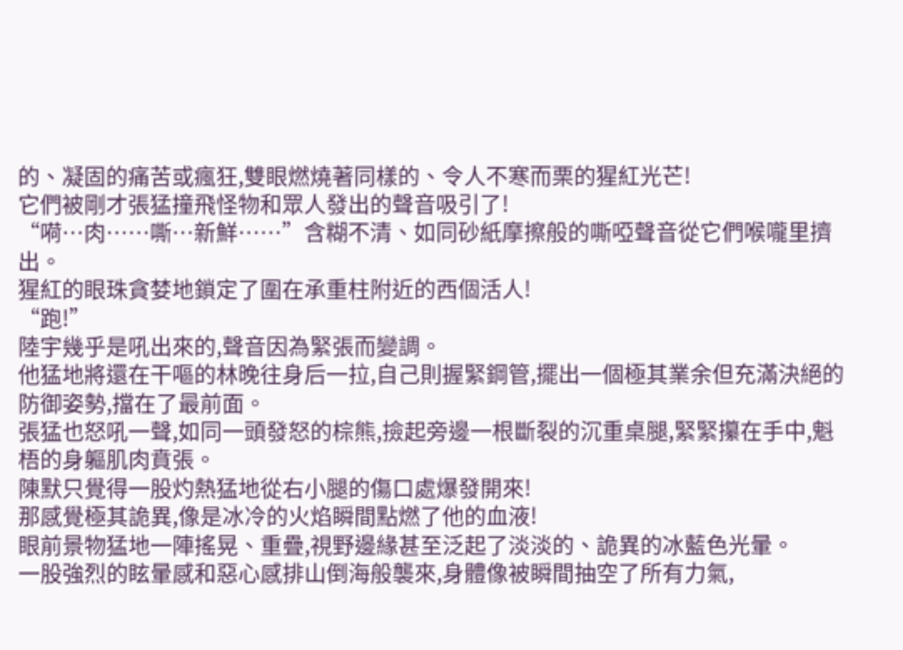的、凝固的痛苦或瘋狂,雙眼燃燒著同樣的、令人不寒而栗的猩紅光芒!
它們被剛才張猛撞飛怪物和眾人發出的聲音吸引了!
“嗬…肉……嘶…新鮮……”含糊不清、如同砂紙摩擦般的嘶啞聲音從它們喉嚨里擠出。
猩紅的眼珠貪婪地鎖定了圍在承重柱附近的西個活人!
“跑!”
陸宇幾乎是吼出來的,聲音因為緊張而變調。
他猛地將還在干嘔的林晚往身后一拉,自己則握緊鋼管,擺出一個極其業余但充滿決絕的防御姿勢,擋在了最前面。
張猛也怒吼一聲,如同一頭發怒的棕熊,撿起旁邊一根斷裂的沉重桌腿,緊緊攥在手中,魁梧的身軀肌肉賁張。
陳默只覺得一股灼熱猛地從右小腿的傷口處爆發開來!
那感覺極其詭異,像是冰冷的火焰瞬間點燃了他的血液!
眼前景物猛地一陣搖晃、重疊,視野邊緣甚至泛起了淡淡的、詭異的冰藍色光暈。
一股強烈的眩暈感和惡心感排山倒海般襲來,身體像被瞬間抽空了所有力氣,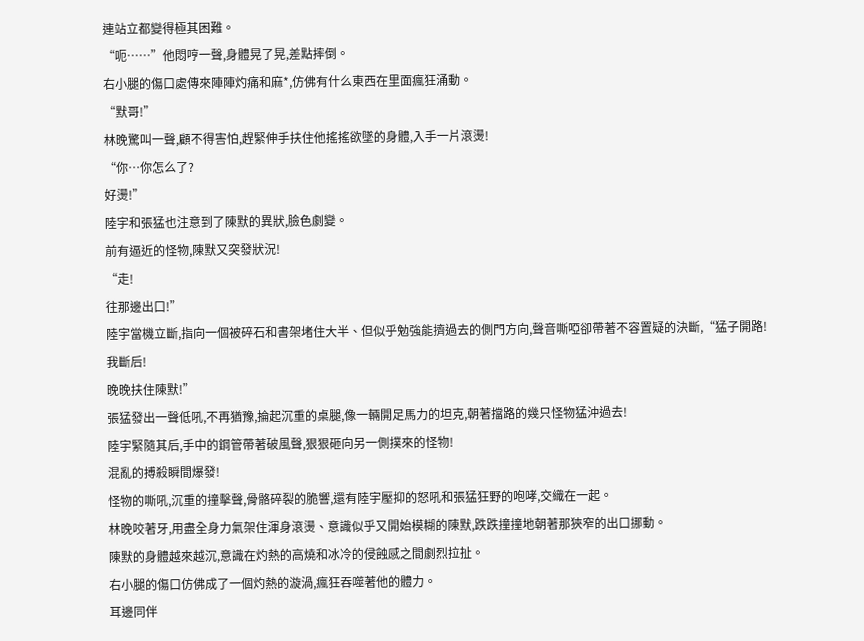連站立都變得極其困難。
“呃……”他悶哼一聲,身體晃了晃,差點摔倒。
右小腿的傷口處傳來陣陣灼痛和麻*,仿佛有什么東西在里面瘋狂涌動。
“默哥!”
林晚驚叫一聲,顧不得害怕,趕緊伸手扶住他搖搖欲墜的身體,入手一片滾燙!
“你…你怎么了?
好燙!”
陸宇和張猛也注意到了陳默的異狀,臉色劇變。
前有逼近的怪物,陳默又突發狀況!
“走!
往那邊出口!”
陸宇當機立斷,指向一個被碎石和書架堵住大半、但似乎勉強能擠過去的側門方向,聲音嘶啞卻帶著不容置疑的決斷,“猛子開路!
我斷后!
晚晚扶住陳默!”
張猛發出一聲低吼,不再猶豫,掄起沉重的桌腿,像一輛開足馬力的坦克,朝著擋路的幾只怪物猛沖過去!
陸宇緊隨其后,手中的鋼管帶著破風聲,狠狠砸向另一側撲來的怪物!
混亂的搏殺瞬間爆發!
怪物的嘶吼,沉重的撞擊聲,骨骼碎裂的脆響,還有陸宇壓抑的怒吼和張猛狂野的咆哮,交織在一起。
林晚咬著牙,用盡全身力氣架住渾身滾燙、意識似乎又開始模糊的陳默,跌跌撞撞地朝著那狹窄的出口挪動。
陳默的身體越來越沉,意識在灼熱的高燒和冰冷的侵蝕感之間劇烈拉扯。
右小腿的傷口仿佛成了一個灼熱的漩渦,瘋狂吞噬著他的體力。
耳邊同伴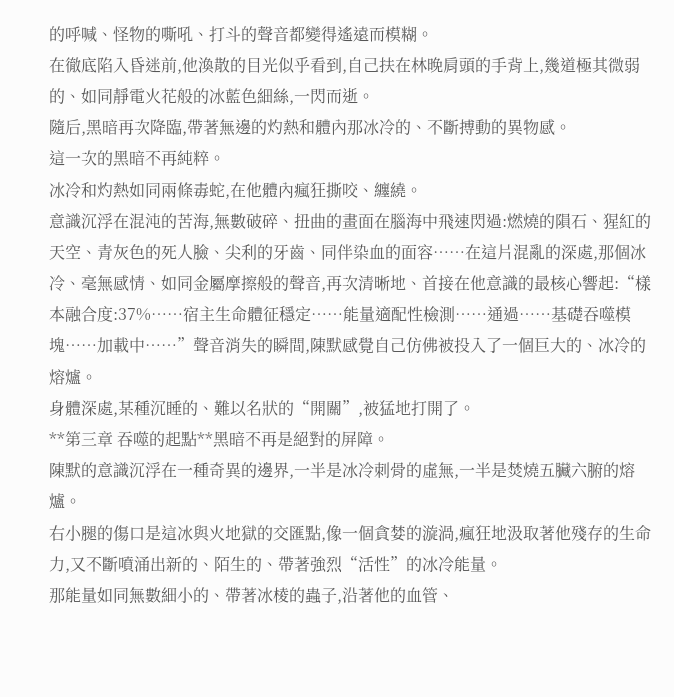的呼喊、怪物的嘶吼、打斗的聲音都變得遙遠而模糊。
在徹底陷入昏迷前,他渙散的目光似乎看到,自己扶在林晚肩頭的手背上,幾道極其微弱的、如同靜電火花般的冰藍色細絲,一閃而逝。
隨后,黑暗再次降臨,帶著無邊的灼熱和體內那冰冷的、不斷搏動的異物感。
這一次的黑暗不再純粹。
冰冷和灼熱如同兩條毒蛇,在他體內瘋狂撕咬、纏繞。
意識沉浮在混沌的苦海,無數破碎、扭曲的畫面在腦海中飛速閃過:燃燒的隕石、猩紅的天空、青灰色的死人臉、尖利的牙齒、同伴染血的面容……在這片混亂的深處,那個冰冷、毫無感情、如同金屬摩擦般的聲音,再次清晰地、首接在他意識的最核心響起:“樣本融合度:37%……宿主生命體征穩定……能量適配性檢測……通過……基礎吞噬模塊……加載中……”聲音消失的瞬間,陳默感覺自己仿佛被投入了一個巨大的、冰冷的熔爐。
身體深處,某種沉睡的、難以名狀的“開關”,被猛地打開了。
**第三章 吞噬的起點**黑暗不再是絕對的屏障。
陳默的意識沉浮在一種奇異的邊界,一半是冰冷刺骨的虛無,一半是焚燒五臟六腑的熔爐。
右小腿的傷口是這冰與火地獄的交匯點,像一個貪婪的漩渦,瘋狂地汲取著他殘存的生命力,又不斷噴涌出新的、陌生的、帶著強烈“活性”的冰冷能量。
那能量如同無數細小的、帶著冰棱的蟲子,沿著他的血管、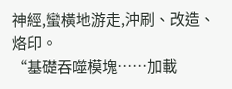神經,蠻橫地游走,沖刷、改造、烙印。
“基礎吞噬模塊……加載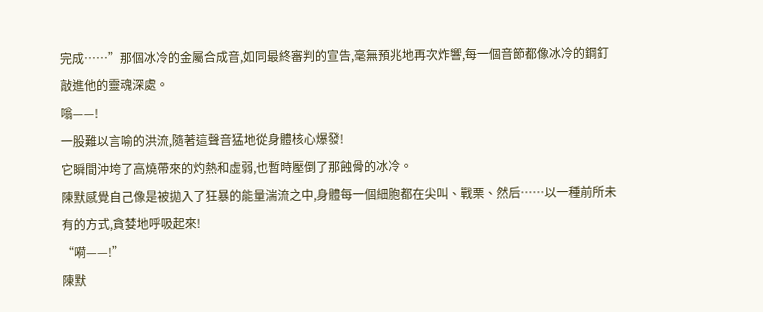完成……”那個冰冷的金屬合成音,如同最終審判的宣告,毫無預兆地再次炸響,每一個音節都像冰冷的鋼釘敲進他的靈魂深處。
嗡——!
一股難以言喻的洪流,隨著這聲音猛地從身體核心爆發!
它瞬間沖垮了高燒帶來的灼熱和虛弱,也暫時壓倒了那蝕骨的冰冷。
陳默感覺自己像是被拋入了狂暴的能量湍流之中,身體每一個細胞都在尖叫、戰栗、然后……以一種前所未有的方式,貪婪地呼吸起來!
“嗬——!”
陳默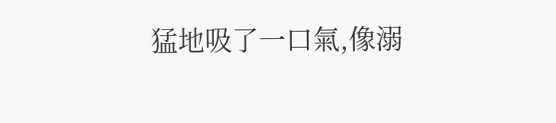猛地吸了一口氣,像溺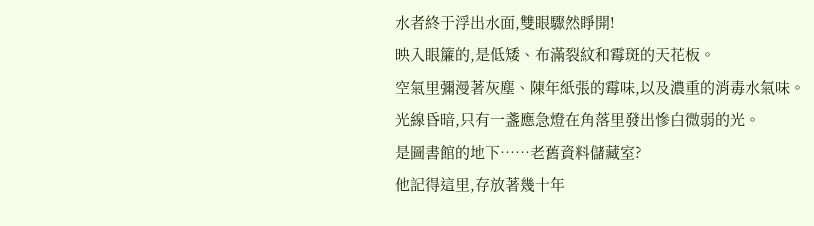水者終于浮出水面,雙眼驟然睜開!
映入眼簾的,是低矮、布滿裂紋和霉斑的天花板。
空氣里彌漫著灰塵、陳年紙張的霉味,以及濃重的消毒水氣味。
光線昏暗,只有一盞應急燈在角落里發出慘白微弱的光。
是圖書館的地下……老舊資料儲藏室?
他記得這里,存放著幾十年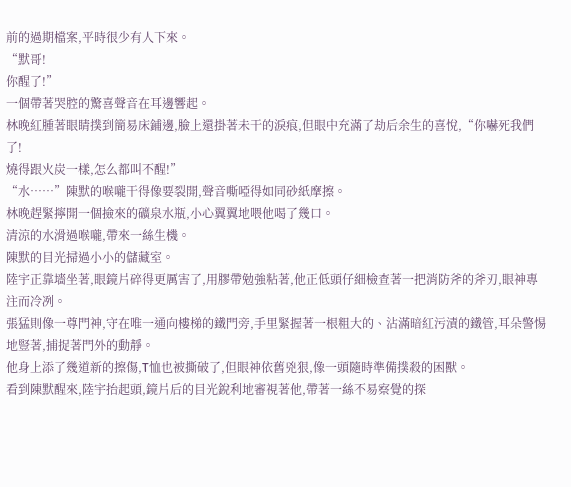前的過期檔案,平時很少有人下來。
“默哥!
你醒了!”
一個帶著哭腔的驚喜聲音在耳邊響起。
林晚紅腫著眼睛撲到簡易床鋪邊,臉上還掛著未干的淚痕,但眼中充滿了劫后余生的喜悅,“你嚇死我們了!
燒得跟火炭一樣,怎么都叫不醒!”
“水……”陳默的喉嚨干得像要裂開,聲音嘶啞得如同砂紙摩擦。
林晚趕緊擰開一個撿來的礦泉水瓶,小心翼翼地喂他喝了幾口。
清涼的水滑過喉嚨,帶來一絲生機。
陳默的目光掃過小小的儲藏室。
陸宇正靠墻坐著,眼鏡片碎得更厲害了,用膠帶勉強粘著,他正低頭仔細檢查著一把消防斧的斧刃,眼神專注而冷冽。
張猛則像一尊門神,守在唯一通向樓梯的鐵門旁,手里緊握著一根粗大的、沾滿暗紅污漬的鐵管,耳朵警惕地豎著,捕捉著門外的動靜。
他身上添了幾道新的擦傷,T恤也被撕破了,但眼神依舊兇狠,像一頭隨時準備撲殺的困獸。
看到陳默醒來,陸宇抬起頭,鏡片后的目光銳利地審視著他,帶著一絲不易察覺的探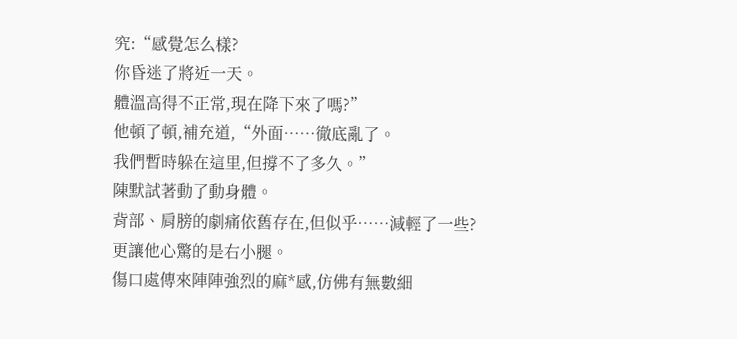究:“感覺怎么樣?
你昏迷了將近一天。
體溫高得不正常,現在降下來了嗎?”
他頓了頓,補充道,“外面……徹底亂了。
我們暫時躲在這里,但撐不了多久。”
陳默試著動了動身體。
背部、肩膀的劇痛依舊存在,但似乎……減輕了一些?
更讓他心驚的是右小腿。
傷口處傳來陣陣強烈的麻*感,仿佛有無數細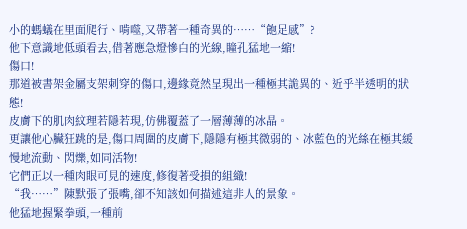小的螞蟻在里面爬行、啃噬,又帶著一種奇異的……“飽足感”?
他下意識地低頭看去,借著應急燈慘白的光線,瞳孔猛地一縮!
傷口!
那道被書架金屬支架刺穿的傷口,邊緣竟然呈現出一種極其詭異的、近乎半透明的狀態!
皮膚下的肌肉紋理若隱若現,仿佛覆蓋了一層薄薄的冰晶。
更讓他心臟狂跳的是,傷口周圍的皮膚下,隱隱有極其微弱的、冰藍色的光絲在極其緩慢地流動、閃爍,如同活物!
它們正以一種肉眼可見的速度,修復著受損的組織!
“我……”陳默張了張嘴,卻不知該如何描述這非人的景象。
他猛地握緊拳頭,一種前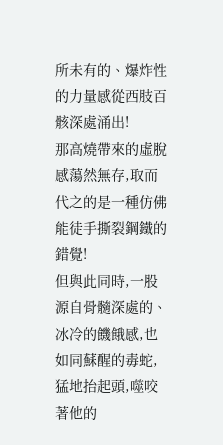所未有的、爆炸性的力量感從西肢百骸深處涌出!
那高燒帶來的虛脫感蕩然無存,取而代之的是一種仿佛能徒手撕裂鋼鐵的錯覺!
但與此同時,一股源自骨髓深處的、冰冷的饑餓感,也如同蘇醒的毒蛇,猛地抬起頭,噬咬著他的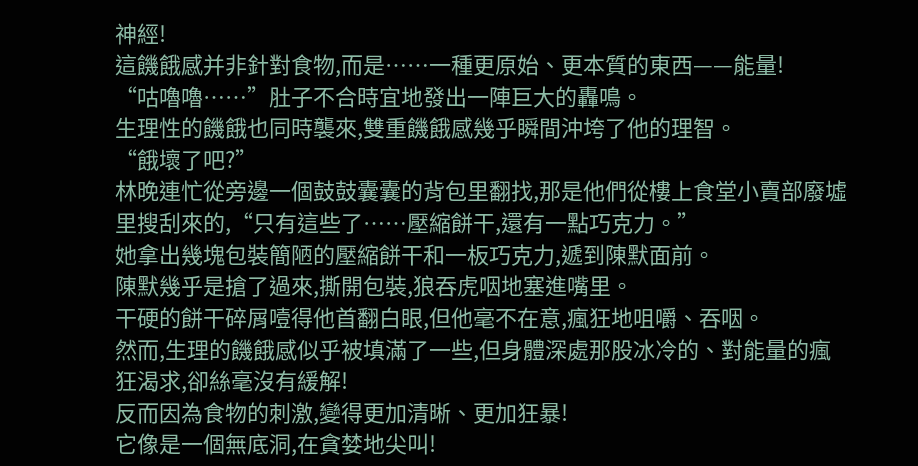神經!
這饑餓感并非針對食物,而是……一種更原始、更本質的東西——能量!
“咕嚕嚕……”肚子不合時宜地發出一陣巨大的轟鳴。
生理性的饑餓也同時襲來,雙重饑餓感幾乎瞬間沖垮了他的理智。
“餓壞了吧?”
林晚連忙從旁邊一個鼓鼓囊囊的背包里翻找,那是他們從樓上食堂小賣部廢墟里搜刮來的,“只有這些了……壓縮餅干,還有一點巧克力。”
她拿出幾塊包裝簡陋的壓縮餅干和一板巧克力,遞到陳默面前。
陳默幾乎是搶了過來,撕開包裝,狼吞虎咽地塞進嘴里。
干硬的餅干碎屑噎得他首翻白眼,但他毫不在意,瘋狂地咀嚼、吞咽。
然而,生理的饑餓感似乎被填滿了一些,但身體深處那股冰冷的、對能量的瘋狂渴求,卻絲毫沒有緩解!
反而因為食物的刺激,變得更加清晰、更加狂暴!
它像是一個無底洞,在貪婪地尖叫!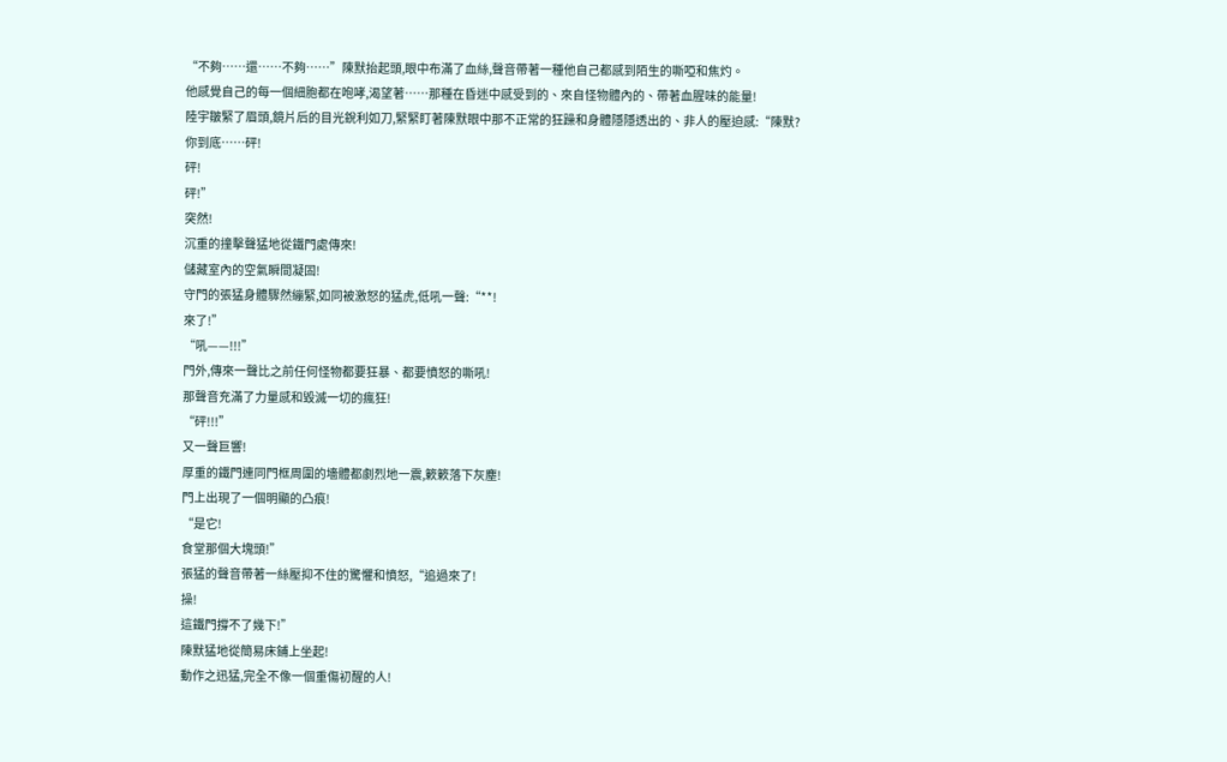“不夠……還……不夠……”陳默抬起頭,眼中布滿了血絲,聲音帶著一種他自己都感到陌生的嘶啞和焦灼。
他感覺自己的每一個細胞都在咆哮,渴望著……那種在昏迷中感受到的、來自怪物體內的、帶著血腥味的能量!
陸宇皺緊了眉頭,鏡片后的目光銳利如刀,緊緊盯著陳默眼中那不正常的狂躁和身體隱隱透出的、非人的壓迫感:“陳默?
你到底……砰!
砰!
砰!”
突然!
沉重的撞擊聲猛地從鐵門處傳來!
儲藏室內的空氣瞬間凝固!
守門的張猛身體驟然繃緊,如同被激怒的猛虎,低吼一聲:“**!
來了!”
“吼——!!!”
門外,傳來一聲比之前任何怪物都要狂暴、都要憤怒的嘶吼!
那聲音充滿了力量感和毀滅一切的瘋狂!
“砰!!!”
又一聲巨響!
厚重的鐵門連同門框周圍的墻體都劇烈地一震,簌簌落下灰塵!
門上出現了一個明顯的凸痕!
“是它!
食堂那個大塊頭!”
張猛的聲音帶著一絲壓抑不住的驚懼和憤怒,“追過來了!
操!
這鐵門撐不了幾下!”
陳默猛地從簡易床鋪上坐起!
動作之迅猛,完全不像一個重傷初醒的人!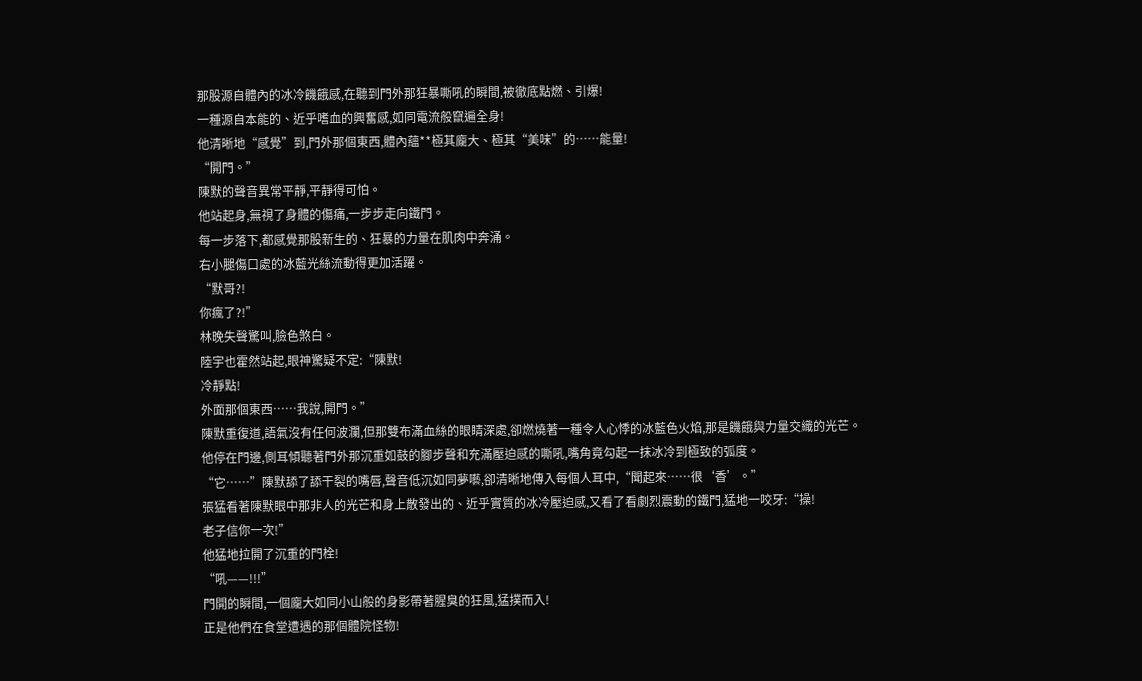那股源自體內的冰冷饑餓感,在聽到門外那狂暴嘶吼的瞬間,被徹底點燃、引爆!
一種源自本能的、近乎嗜血的興奮感,如同電流般竄遍全身!
他清晰地“感覺”到,門外那個東西,體內蘊**極其龐大、極其“美味”的……能量!
“開門。”
陳默的聲音異常平靜,平靜得可怕。
他站起身,無視了身體的傷痛,一步步走向鐵門。
每一步落下,都感覺那股新生的、狂暴的力量在肌肉中奔涌。
右小腿傷口處的冰藍光絲流動得更加活躍。
“默哥?!
你瘋了?!”
林晚失聲驚叫,臉色煞白。
陸宇也霍然站起,眼神驚疑不定:“陳默!
冷靜點!
外面那個東西……我說,開門。”
陳默重復道,語氣沒有任何波瀾,但那雙布滿血絲的眼睛深處,卻燃燒著一種令人心悸的冰藍色火焰,那是饑餓與力量交織的光芒。
他停在門邊,側耳傾聽著門外那沉重如鼓的腳步聲和充滿壓迫感的嘶吼,嘴角竟勾起一抹冰冷到極致的弧度。
“它……”陳默舔了舔干裂的嘴唇,聲音低沉如同夢囈,卻清晰地傳入每個人耳中,“聞起來……很‘香’。”
張猛看著陳默眼中那非人的光芒和身上散發出的、近乎實質的冰冷壓迫感,又看了看劇烈震動的鐵門,猛地一咬牙:“操!
老子信你一次!”
他猛地拉開了沉重的門栓!
“吼——!!!”
門開的瞬間,一個龐大如同小山般的身影帶著腥臭的狂風,猛撲而入!
正是他們在食堂遭遇的那個體院怪物!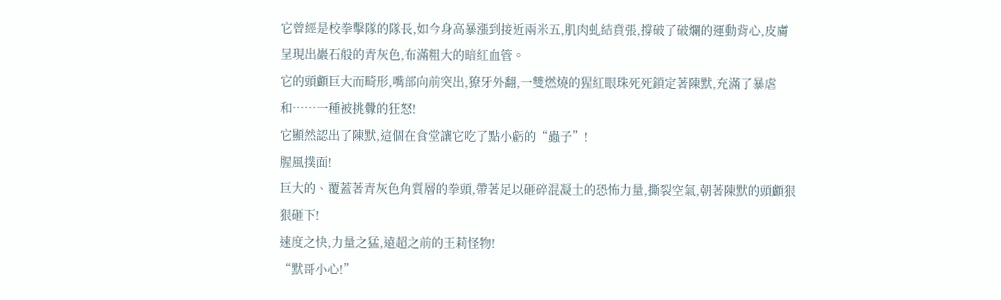它曾經是校拳擊隊的隊長,如今身高暴漲到接近兩米五,肌肉虬結賁張,撐破了破爛的運動背心,皮膚呈現出巖石般的青灰色,布滿粗大的暗紅血管。
它的頭顱巨大而畸形,嘴部向前突出,獠牙外翻,一雙燃燒的猩紅眼珠死死鎖定著陳默,充滿了暴虐和……一種被挑釁的狂怒!
它顯然認出了陳默,這個在食堂讓它吃了點小虧的“蟲子”!
腥風撲面!
巨大的、覆蓋著青灰色角質層的拳頭,帶著足以砸碎混凝土的恐怖力量,撕裂空氣,朝著陳默的頭顱狠狠砸下!
速度之快,力量之猛,遠超之前的王莉怪物!
“默哥小心!”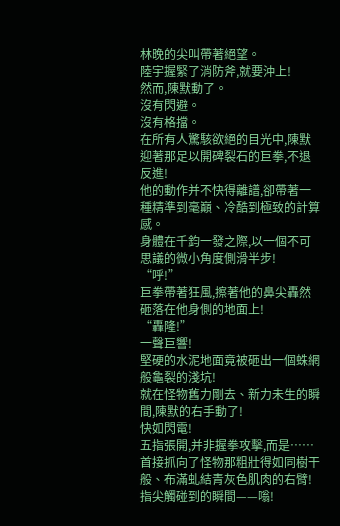林晚的尖叫帶著絕望。
陸宇握緊了消防斧,就要沖上!
然而,陳默動了。
沒有閃避。
沒有格擋。
在所有人驚駭欲絕的目光中,陳默迎著那足以開碑裂石的巨拳,不退反進!
他的動作并不快得離譜,卻帶著一種精準到毫巔、冷酷到極致的計算感。
身體在千鈞一發之際,以一個不可思議的微小角度側滑半步!
“呼!”
巨拳帶著狂風,擦著他的鼻尖轟然砸落在他身側的地面上!
“轟隆!”
一聲巨響!
堅硬的水泥地面竟被砸出一個蛛網般龜裂的淺坑!
就在怪物舊力剛去、新力未生的瞬間,陳默的右手動了!
快如閃電!
五指張開,并非握拳攻擊,而是……首接抓向了怪物那粗壯得如同樹干般、布滿虬結青灰色肌肉的右臂!
指尖觸碰到的瞬間——嗡!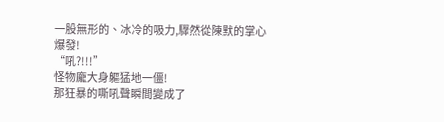一股無形的、冰冷的吸力,驟然從陳默的掌心爆發!
“吼?!!!”
怪物龐大身軀猛地一僵!
那狂暴的嘶吼聲瞬間變成了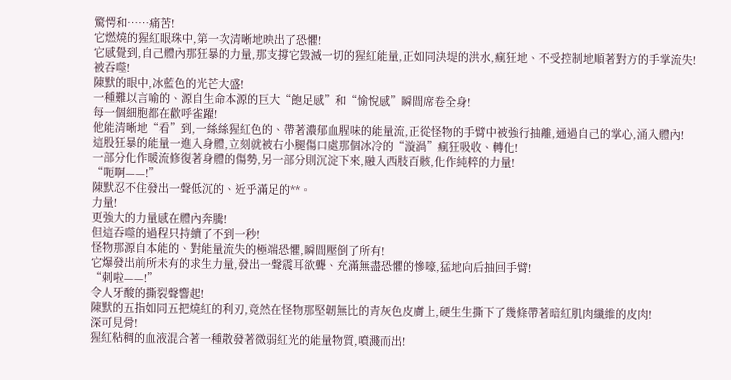驚愕和……痛苦!
它燃燒的猩紅眼珠中,第一次清晰地映出了恐懼!
它感覺到,自己體內那狂暴的力量,那支撐它毀滅一切的猩紅能量,正如同決堤的洪水,瘋狂地、不受控制地順著對方的手掌流失!
被吞噬!
陳默的眼中,冰藍色的光芒大盛!
一種難以言喻的、源自生命本源的巨大“飽足感”和“愉悅感”瞬間席卷全身!
每一個細胞都在歡呼雀躍!
他能清晰地“看”到,一絲絲猩紅色的、帶著濃郁血腥味的能量流,正從怪物的手臂中被強行抽離,通過自己的掌心,涌入體內!
這股狂暴的能量一進入身體,立刻就被右小腿傷口處那個冰冷的“漩渦”瘋狂吸收、轉化!
一部分化作暖流修復著身體的傷勢,另一部分則沉淀下來,融入西肢百骸,化作純粹的力量!
“呃啊——!”
陳默忍不住發出一聲低沉的、近乎滿足的**。
力量!
更強大的力量感在體內奔騰!
但這吞噬的過程只持續了不到一秒!
怪物那源自本能的、對能量流失的極端恐懼,瞬間壓倒了所有!
它爆發出前所未有的求生力量,發出一聲震耳欲聾、充滿無盡恐懼的慘嚎,猛地向后抽回手臂!
“刺啦——!”
令人牙酸的撕裂聲響起!
陳默的五指如同五把燒紅的利刃,竟然在怪物那堅韌無比的青灰色皮膚上,硬生生撕下了幾條帶著暗紅肌肉纖維的皮肉!
深可見骨!
猩紅粘稠的血液混合著一種散發著微弱紅光的能量物質,噴濺而出!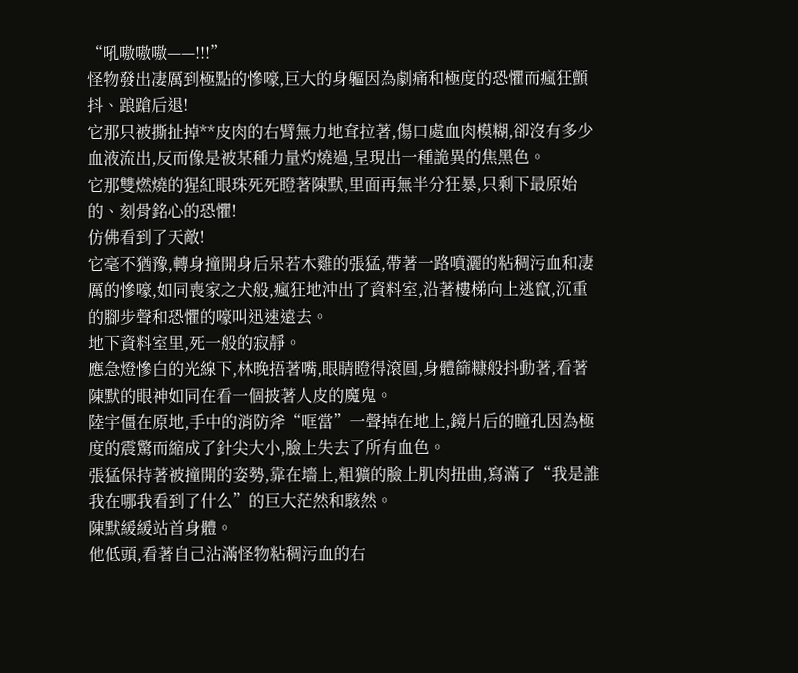“吼嗷嗷嗷——!!!”
怪物發出凄厲到極點的慘嚎,巨大的身軀因為劇痛和極度的恐懼而瘋狂顫抖、踉蹌后退!
它那只被撕扯掉**皮肉的右臂無力地耷拉著,傷口處血肉模糊,卻沒有多少血液流出,反而像是被某種力量灼燒過,呈現出一種詭異的焦黑色。
它那雙燃燒的猩紅眼珠死死瞪著陳默,里面再無半分狂暴,只剩下最原始的、刻骨銘心的恐懼!
仿佛看到了天敵!
它毫不猶豫,轉身撞開身后呆若木雞的張猛,帶著一路噴灑的粘稠污血和凄厲的慘嚎,如同喪家之犬般,瘋狂地沖出了資料室,沿著樓梯向上逃竄,沉重的腳步聲和恐懼的嚎叫迅速遠去。
地下資料室里,死一般的寂靜。
應急燈慘白的光線下,林晚捂著嘴,眼睛瞪得滾圓,身體篩糠般抖動著,看著陳默的眼神如同在看一個披著人皮的魔鬼。
陸宇僵在原地,手中的消防斧“哐當”一聲掉在地上,鏡片后的瞳孔因為極度的震驚而縮成了針尖大小,臉上失去了所有血色。
張猛保持著被撞開的姿勢,靠在墻上,粗獷的臉上肌肉扭曲,寫滿了“我是誰我在哪我看到了什么”的巨大茫然和駭然。
陳默緩緩站首身體。
他低頭,看著自己沾滿怪物粘稠污血的右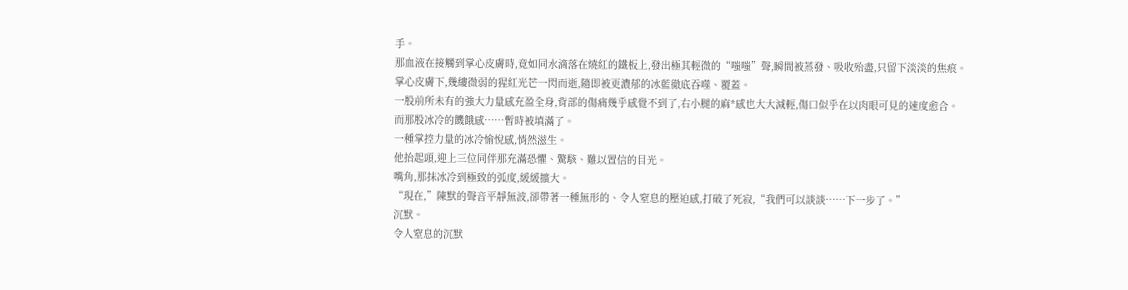手。
那血液在接觸到掌心皮膚時,竟如同水滴落在燒紅的鐵板上,發出極其輕微的“嗤嗤”聲,瞬間被蒸發、吸收殆盡,只留下淡淡的焦痕。
掌心皮膚下,幾縷微弱的猩紅光芒一閃而逝,隨即被更濃郁的冰藍徹底吞噬、覆蓋。
一股前所未有的強大力量感充盈全身,背部的傷痛幾乎感覺不到了,右小腿的麻*感也大大減輕,傷口似乎在以肉眼可見的速度愈合。
而那股冰冷的饑餓感……暫時被填滿了。
一種掌控力量的冰冷愉悅感,悄然滋生。
他抬起頭,迎上三位同伴那充滿恐懼、驚駭、難以置信的目光。
嘴角,那抹冰冷到極致的弧度,緩緩擴大。
“現在,”陳默的聲音平靜無波,卻帶著一種無形的、令人窒息的壓迫感,打破了死寂,“我們可以談談……下一步了。”
沉默。
令人窒息的沉默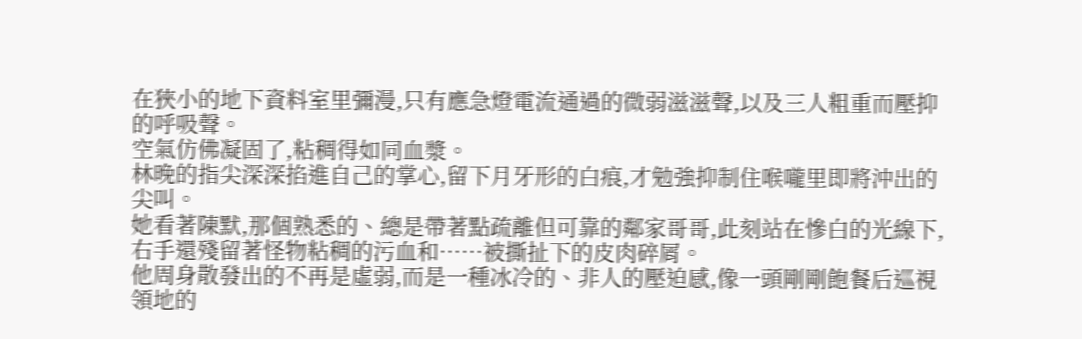在狹小的地下資料室里彌漫,只有應急燈電流通過的微弱滋滋聲,以及三人粗重而壓抑的呼吸聲。
空氣仿佛凝固了,粘稠得如同血漿。
林晚的指尖深深掐進自己的掌心,留下月牙形的白痕,才勉強抑制住喉嚨里即將沖出的尖叫。
她看著陳默,那個熟悉的、總是帶著點疏離但可靠的鄰家哥哥,此刻站在慘白的光線下,右手還殘留著怪物粘稠的污血和……被撕扯下的皮肉碎屑。
他周身散發出的不再是虛弱,而是一種冰冷的、非人的壓迫感,像一頭剛剛飽餐后巡視領地的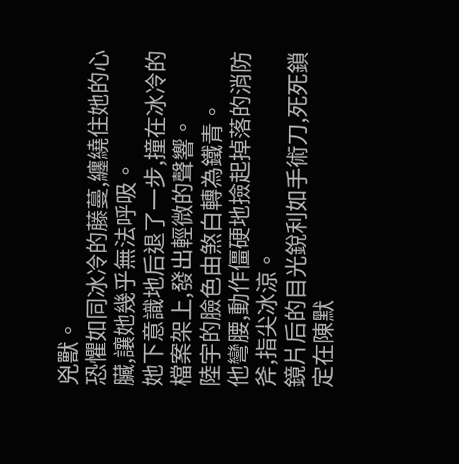兇獸。
恐懼如同冰冷的藤蔓,纏繞住她的心臟,讓她幾乎無法呼吸。
她下意識地后退了一步,撞在冰冷的檔案架上,發出輕微的聲響。
陸宇的臉色由煞白轉為鐵青。
他彎腰,動作僵硬地撿起掉落的消防斧,指尖冰涼。
鏡片后的目光銳利如手術刀,死死鎖定在陳默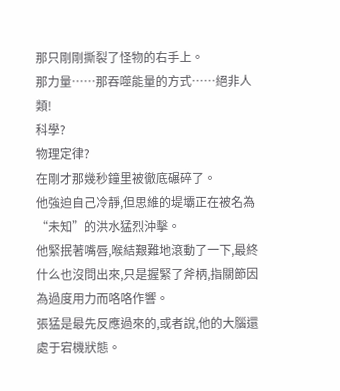那只剛剛撕裂了怪物的右手上。
那力量……那吞噬能量的方式……絕非人類!
科學?
物理定律?
在剛才那幾秒鐘里被徹底碾碎了。
他強迫自己冷靜,但思維的堤壩正在被名為“未知”的洪水猛烈沖擊。
他緊抿著嘴唇,喉結艱難地滾動了一下,最終什么也沒問出來,只是握緊了斧柄,指關節因為過度用力而咯咯作響。
張猛是最先反應過來的,或者說,他的大腦還處于宕機狀態。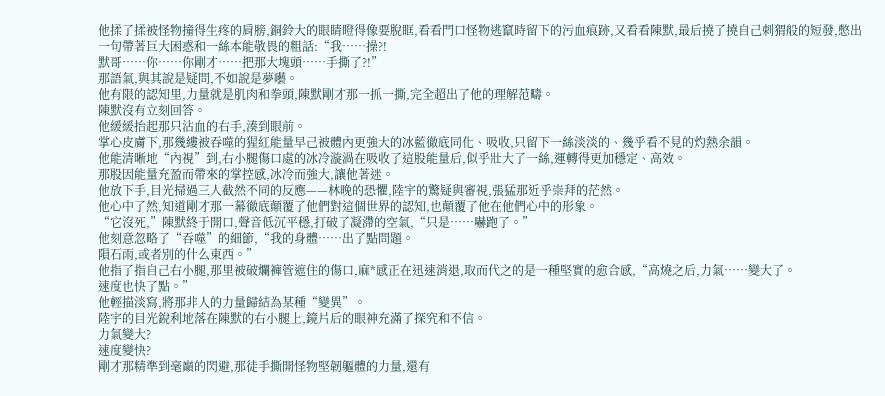他揉了揉被怪物撞得生疼的肩膀,銅鈴大的眼睛瞪得像要脫眶,看看門口怪物逃竄時留下的污血痕跡,又看看陳默,最后撓了撓自己刺猬般的短發,憋出一句帶著巨大困惑和一絲本能敬畏的粗話:“我……操?!
默哥……你……你剛才……把那大塊頭……手撕了?!”
那語氣,與其說是疑問,不如說是夢囈。
他有限的認知里,力量就是肌肉和拳頭,陳默剛才那一抓一撕,完全超出了他的理解范疇。
陳默沒有立刻回答。
他緩緩抬起那只沾血的右手,湊到眼前。
掌心皮膚下,那幾縷被吞噬的猩紅能量早己被體內更強大的冰藍徹底同化、吸收,只留下一絲淡淡的、幾乎看不見的灼熱余韻。
他能清晰地“內視”到,右小腿傷口處的冰冷漩渦在吸收了這股能量后,似乎壯大了一絲,運轉得更加穩定、高效。
那股因能量充盈而帶來的掌控感,冰冷而強大,讓他著迷。
他放下手,目光掃過三人截然不同的反應——林晚的恐懼,陸宇的驚疑與審視,張猛那近乎崇拜的茫然。
他心中了然,知道剛才那一幕徹底顛覆了他們對這個世界的認知,也顛覆了他在他們心中的形象。
“它沒死,”陳默終于開口,聲音低沉平穩,打破了凝滯的空氣,“只是……嚇跑了。”
他刻意忽略了“吞噬”的細節,“我的身體……出了點問題。
隕石雨,或者別的什么東西。”
他指了指自己右小腿,那里被破爛褲管遮住的傷口,麻*感正在迅速消退,取而代之的是一種堅實的愈合感,“高燒之后,力氣……變大了。
速度也快了點。”
他輕描淡寫,將那非人的力量歸結為某種“變異”。
陸宇的目光銳利地落在陳默的右小腿上,鏡片后的眼神充滿了探究和不信。
力氣變大?
速度變快?
剛才那精準到毫巔的閃避,那徒手撕開怪物堅韌軀體的力量,還有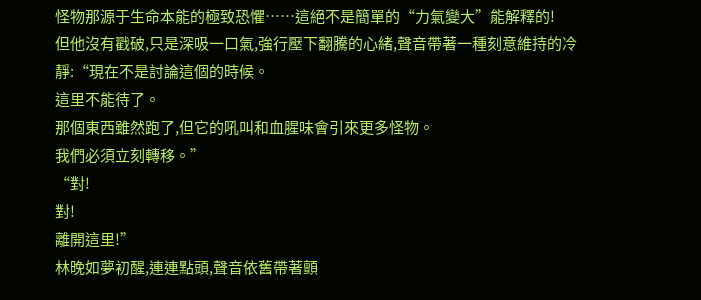怪物那源于生命本能的極致恐懼……這絕不是簡單的“力氣變大”能解釋的!
但他沒有戳破,只是深吸一口氣,強行壓下翻騰的心緒,聲音帶著一種刻意維持的冷靜:“現在不是討論這個的時候。
這里不能待了。
那個東西雖然跑了,但它的吼叫和血腥味會引來更多怪物。
我們必須立刻轉移。”
“對!
對!
離開這里!”
林晚如夢初醒,連連點頭,聲音依舊帶著顫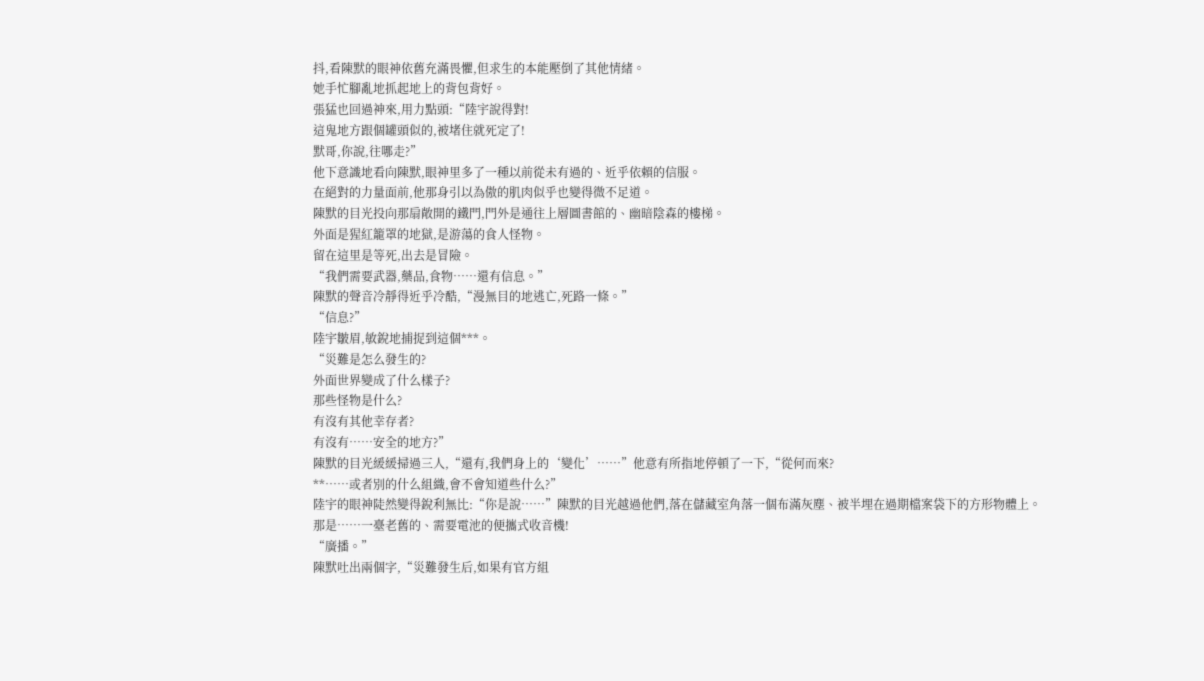抖,看陳默的眼神依舊充滿畏懼,但求生的本能壓倒了其他情緒。
她手忙腳亂地抓起地上的背包背好。
張猛也回過神來,用力點頭:“陸宇說得對!
這鬼地方跟個罐頭似的,被堵住就死定了!
默哥,你說,往哪走?”
他下意識地看向陳默,眼神里多了一種以前從未有過的、近乎依賴的信服。
在絕對的力量面前,他那身引以為傲的肌肉似乎也變得微不足道。
陳默的目光投向那扇敞開的鐵門,門外是通往上層圖書館的、幽暗陰森的樓梯。
外面是猩紅籠罩的地獄,是游蕩的食人怪物。
留在這里是等死,出去是冒險。
“我們需要武器,藥品,食物……還有信息。”
陳默的聲音冷靜得近乎冷酷,“漫無目的地逃亡,死路一條。”
“信息?”
陸宇皺眉,敏銳地捕捉到這個***。
“災難是怎么發生的?
外面世界變成了什么樣子?
那些怪物是什么?
有沒有其他幸存者?
有沒有……安全的地方?”
陳默的目光緩緩掃過三人,“還有,我們身上的‘變化’……”他意有所指地停頓了一下,“從何而來?
**……或者別的什么組織,會不會知道些什么?”
陸宇的眼神陡然變得銳利無比:“你是說……”陳默的目光越過他們,落在儲藏室角落一個布滿灰塵、被半埋在過期檔案袋下的方形物體上。
那是……一臺老舊的、需要電池的便攜式收音機!
“廣播。”
陳默吐出兩個字,“災難發生后,如果有官方組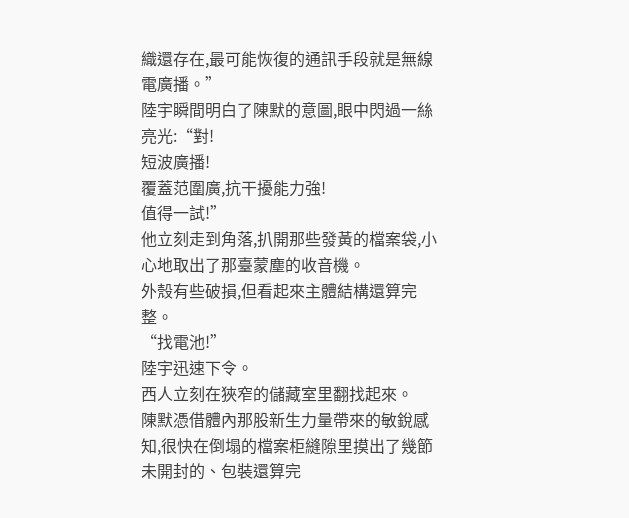織還存在,最可能恢復的通訊手段就是無線電廣播。”
陸宇瞬間明白了陳默的意圖,眼中閃過一絲亮光:“對!
短波廣播!
覆蓋范圍廣,抗干擾能力強!
值得一試!”
他立刻走到角落,扒開那些發黃的檔案袋,小心地取出了那臺蒙塵的收音機。
外殼有些破損,但看起來主體結構還算完整。
“找電池!”
陸宇迅速下令。
西人立刻在狹窄的儲藏室里翻找起來。
陳默憑借體內那股新生力量帶來的敏銳感知,很快在倒塌的檔案柜縫隙里摸出了幾節未開封的、包裝還算完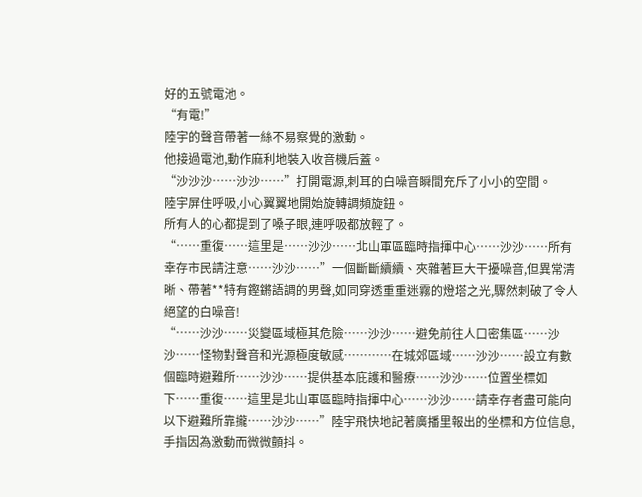好的五號電池。
“有電!”
陸宇的聲音帶著一絲不易察覺的激動。
他接過電池,動作麻利地裝入收音機后蓋。
“沙沙沙……沙沙……”打開電源,刺耳的白噪音瞬間充斥了小小的空間。
陸宇屏住呼吸,小心翼翼地開始旋轉調頻旋鈕。
所有人的心都提到了嗓子眼,連呼吸都放輕了。
“……重復……這里是……沙沙……北山軍區臨時指揮中心……沙沙……所有幸存市民請注意……沙沙……”一個斷斷續續、夾雜著巨大干擾噪音,但異常清晰、帶著**特有鏗鏘語調的男聲,如同穿透重重迷霧的燈塔之光,驟然刺破了令人絕望的白噪音!
“……沙沙……災變區域極其危險……沙沙……避免前往人口密集區……沙沙……怪物對聲音和光源極度敏感…………在城郊區域……沙沙……設立有數個臨時避難所……沙沙……提供基本庇護和醫療……沙沙……位置坐標如下……重復……這里是北山軍區臨時指揮中心……沙沙……請幸存者盡可能向以下避難所靠攏……沙沙……”陸宇飛快地記著廣播里報出的坐標和方位信息,手指因為激動而微微顫抖。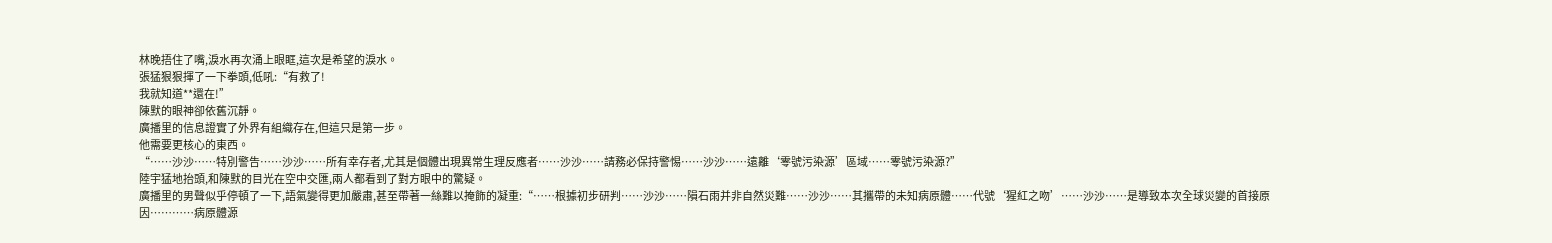林晚捂住了嘴,淚水再次涌上眼眶,這次是希望的淚水。
張猛狠狠揮了一下拳頭,低吼:“有救了!
我就知道**還在!”
陳默的眼神卻依舊沉靜。
廣播里的信息證實了外界有組織存在,但這只是第一步。
他需要更核心的東西。
“……沙沙……特別警告……沙沙……所有幸存者,尤其是個體出現異常生理反應者……沙沙……請務必保持警惕……沙沙……遠離‘零號污染源’區域……零號污染源?”
陸宇猛地抬頭,和陳默的目光在空中交匯,兩人都看到了對方眼中的驚疑。
廣播里的男聲似乎停頓了一下,語氣變得更加嚴肅,甚至帶著一絲難以掩飾的凝重:“……根據初步研判……沙沙……隕石雨并非自然災難……沙沙……其攜帶的未知病原體……代號‘猩紅之吻’……沙沙……是導致本次全球災變的首接原因…………病原體源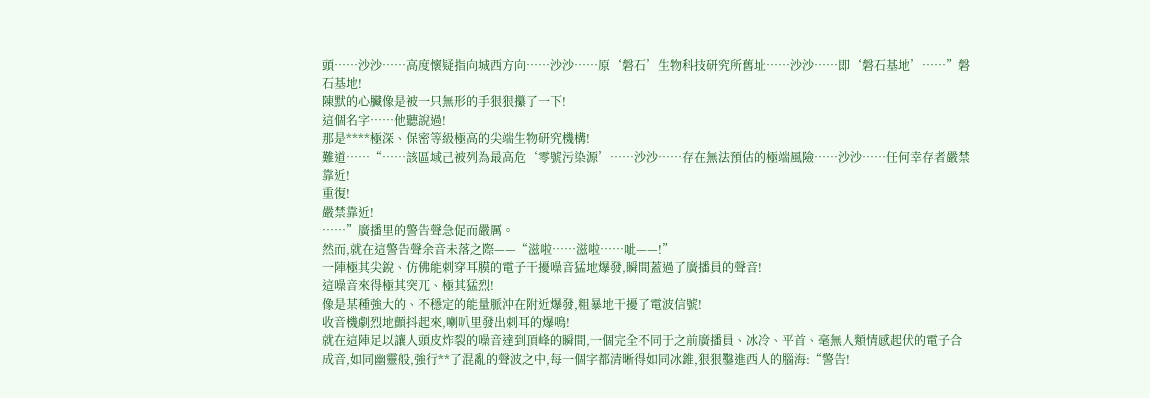頭……沙沙……高度懷疑指向城西方向……沙沙……原‘磐石’生物科技研究所舊址……沙沙……即‘磐石基地’……”磐石基地!
陳默的心臟像是被一只無形的手狠狠攥了一下!
這個名字……他聽說過!
那是****極深、保密等級極高的尖端生物研究機構!
難道……“……該區域己被列為最高危‘零號污染源’……沙沙……存在無法預估的極端風險……沙沙……任何幸存者嚴禁靠近!
重復!
嚴禁靠近!
……”廣播里的警告聲急促而嚴厲。
然而,就在這警告聲余音未落之際——“滋啦……滋啦……呲——!”
一陣極其尖銳、仿佛能刺穿耳膜的電子干擾噪音猛地爆發,瞬間蓋過了廣播員的聲音!
這噪音來得極其突兀、極其猛烈!
像是某種強大的、不穩定的能量脈沖在附近爆發,粗暴地干擾了電波信號!
收音機劇烈地顫抖起來,喇叭里發出刺耳的爆鳴!
就在這陣足以讓人頭皮炸裂的噪音達到頂峰的瞬間,一個完全不同于之前廣播員、冰冷、平首、毫無人類情感起伏的電子合成音,如同幽靈般,強行**了混亂的聲波之中,每一個字都清晰得如同冰錐,狠狠鑿進西人的腦海:“警告!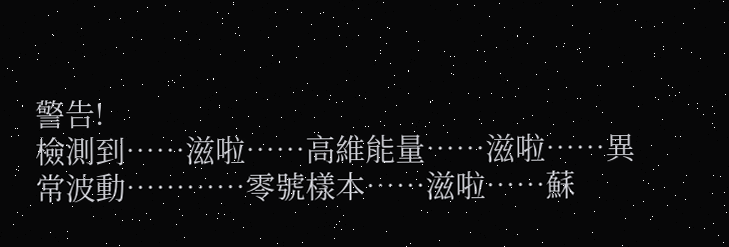警告!
檢測到……滋啦……高維能量……滋啦……異常波動…………零號樣本……滋啦……蘇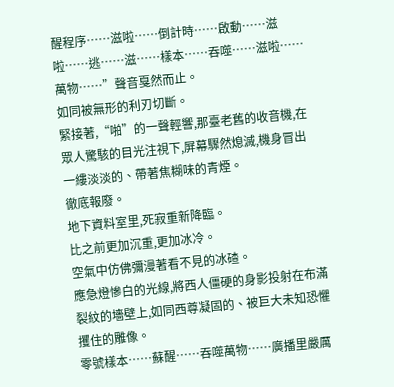醒程序……滋啦……倒計時……啟動……滋啦……逃……滋……樣本……吞噬……滋啦……萬物……”聲音戛然而止。
如同被無形的利刃切斷。
緊接著,“啪”的一聲輕響,那臺老舊的收音機,在眾人驚駭的目光注視下,屏幕驟然熄滅,機身冒出一縷淡淡的、帶著焦糊味的青煙。
徹底報廢。
地下資料室里,死寂重新降臨。
比之前更加沉重,更加冰冷。
空氣中仿佛彌漫著看不見的冰碴。
應急燈慘白的光線,將西人僵硬的身影投射在布滿裂紋的墻壁上,如同西尊凝固的、被巨大未知恐懼攫住的雕像。
零號樣本……蘇醒……吞噬萬物……廣播里嚴厲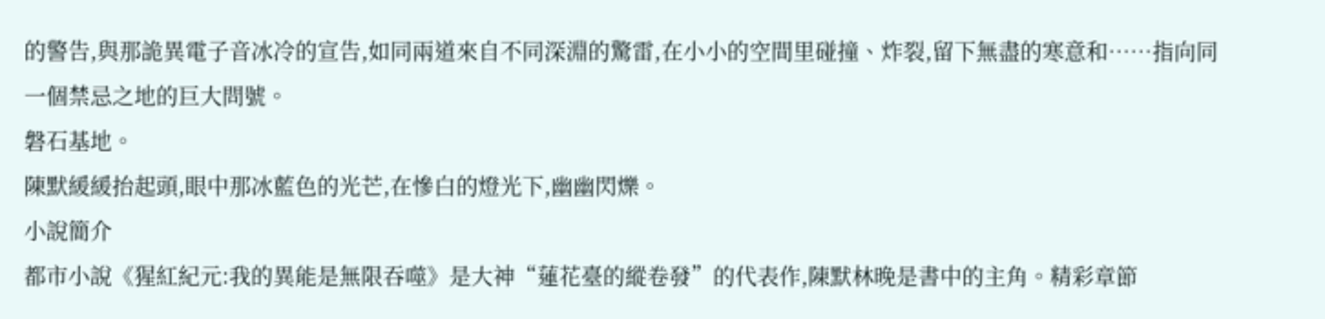的警告,與那詭異電子音冰冷的宣告,如同兩道來自不同深淵的驚雷,在小小的空間里碰撞、炸裂,留下無盡的寒意和……指向同一個禁忌之地的巨大問號。
磐石基地。
陳默緩緩抬起頭,眼中那冰藍色的光芒,在慘白的燈光下,幽幽閃爍。
小說簡介
都市小說《猩紅紀元:我的異能是無限吞噬》是大神“蓮花臺的縱卷發”的代表作,陳默林晚是書中的主角。精彩章節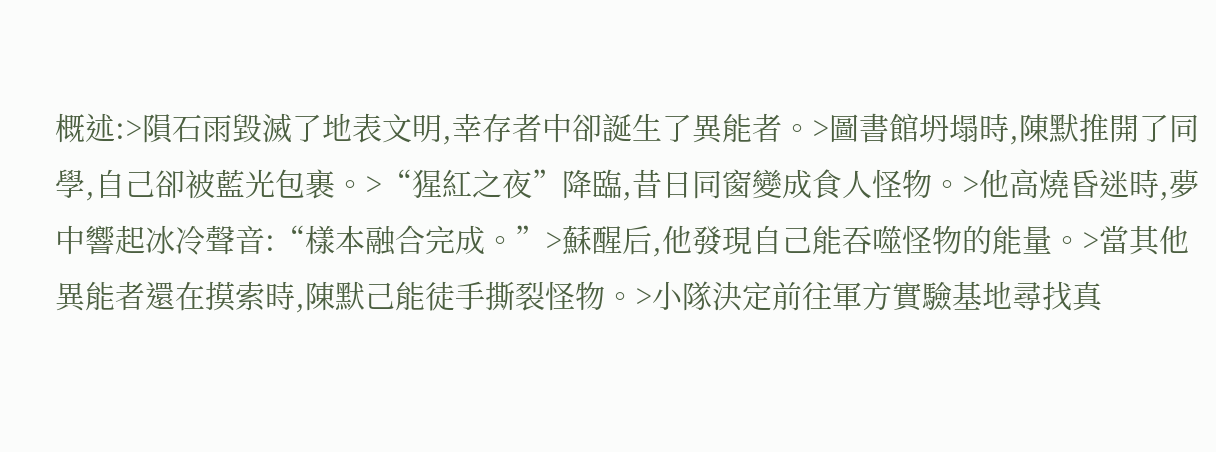概述:>隕石雨毀滅了地表文明,幸存者中卻誕生了異能者。>圖書館坍塌時,陳默推開了同學,自己卻被藍光包裹。>“猩紅之夜”降臨,昔日同窗變成食人怪物。>他高燒昏迷時,夢中響起冰冷聲音:“樣本融合完成。”>蘇醒后,他發現自己能吞噬怪物的能量。>當其他異能者還在摸索時,陳默己能徒手撕裂怪物。>小隊決定前往軍方實驗基地尋找真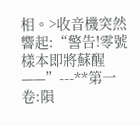相。>收音機突然響起:“警告!零號樣本即將蘇醒——”---**第一卷:隕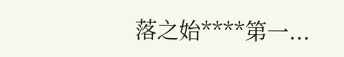落之始****第一...